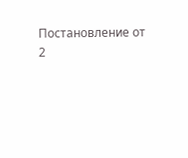Постановление от 2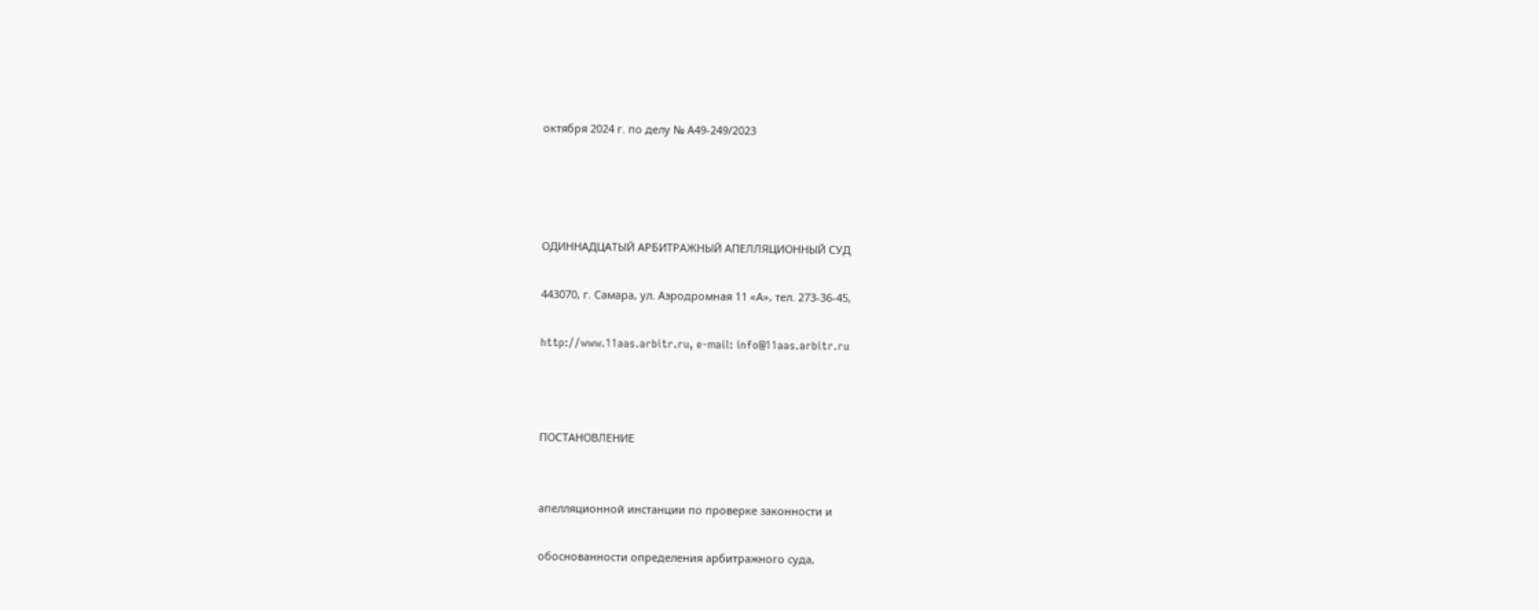октября 2024 г. по делу № А49-249/2023




ОДИННАДЦАТЫЙ АРБИТРАЖНЫЙ АПЕЛЛЯЦИОННЫЙ СУД

443070, г. Самара, ул. Аэродромная 11 «А», тел. 273-36-45,

http://www.11aas.arbitr.ru, e-mail: info@11aas.arbitr.ru



ПОСТАНОВЛЕНИЕ


апелляционной инстанции по проверке законности и

обоснованности определения арбитражного суда,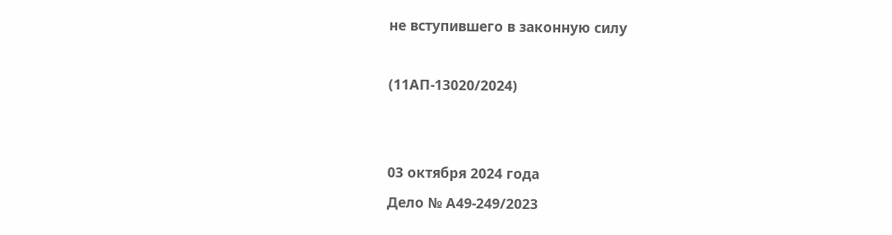не вступившего в законную силу

(11АП-13020/2024)


03 октября 2024 года                                                                       Дело № А49-249/2023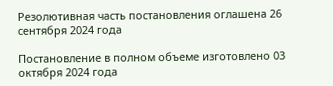Резолютивная часть постановления оглашена 26 сентября 2024 года

Постановление в полном объеме изготовлено 03 октября 2024 года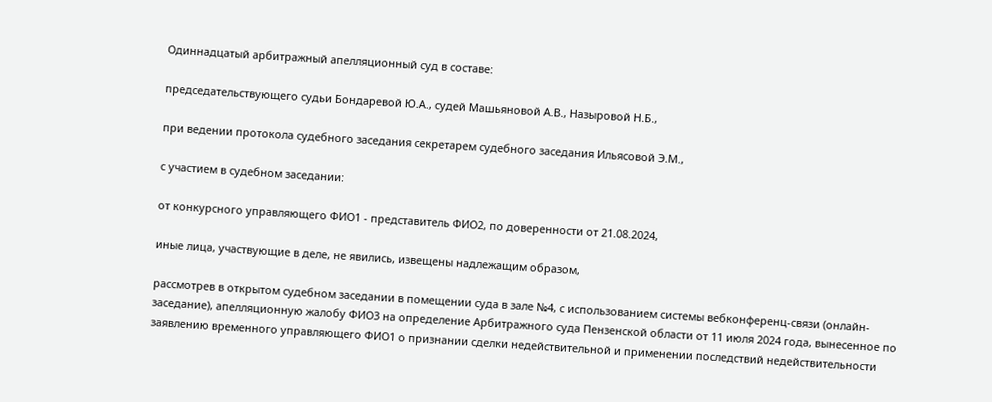Одиннадцатый арбитражный апелляционный суд в составе:

председательствующего судьи Бондаревой Ю.А., судей Машьяновой А.В., Назыровой Н.Б.,

при ведении протокола судебного заседания секретарем судебного заседания Ильясовой Э.М.,

с участием в судебном заседании:

от конкурсного управляющего ФИО1 - представитель ФИО2, по доверенности от 21.08.2024,

иные лица, участвующие в деле, не явились, извещены надлежащим образом,

рассмотрев в открытом судебном заседании в помещении суда в зале №4, с использованием системы вебконференц-связи (онлайн-заседание), апелляционную жалобу ФИО3 на определение Арбитражного суда Пензенской области от 11 июля 2024 года, вынесенное по заявлению временного управляющего ФИО1 о признании сделки недействительной и применении последствий недействительности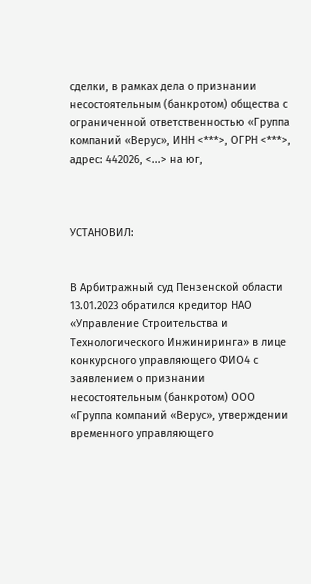сделки, в рамках дела о признании несостоятельным (банкротом) общества с ограниченной ответственностью «Группа компаний «Верус», ИНН <***>, ОГРН <***>, адрес: 442026, <...> на юг,



УСТАНОВИЛ:


В Арбитражный суд Пензенской области 13.01.2023 обратился кредитор НАО «Управление Строительства и Технологического Инжиниринга» в лице конкурсного управляющего ФИО4 с заявлением о признании несостоятельным (банкротом) ООО «Группа компаний «Верус», утверждении временного управляющего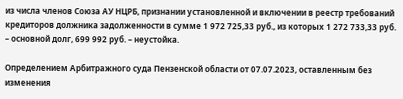из числа членов Союза АУ НЦРБ, признании установленной и включении в реестр требований кредиторов должника задолженности в сумме 1 972 725,33 руб., из которых 1 272 733,33 руб. – основной долг, 699 992 руб. – неустойка.

Определением Арбитражного суда Пензенской области от 07.07.2023, оставленным без изменения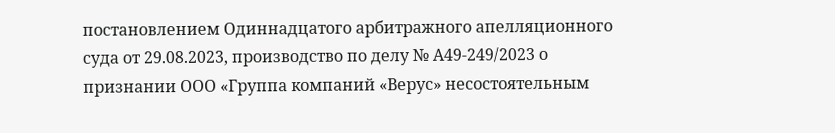постановлением Одиннадцатого арбитражного апелляционного суда от 29.08.2023, производство по делу № А49-249/2023 о признании ООО «Группа компаний «Верус» несостоятельным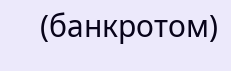(банкротом)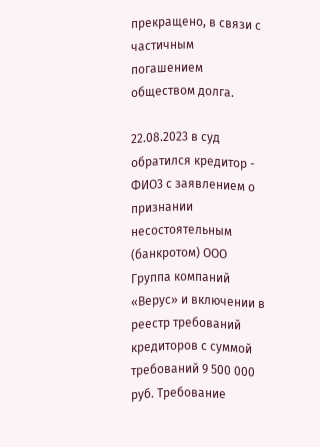прекращено, в связи с частичным погашением обществом долга.

22.08.2023 в суд обратился кредитор - ФИО3 с заявлением о признании несостоятельным (банкротом) ООО Группа компаний «Верус» и включении в реестр требований кредиторов с суммой требований 9 500 000 руб. Требование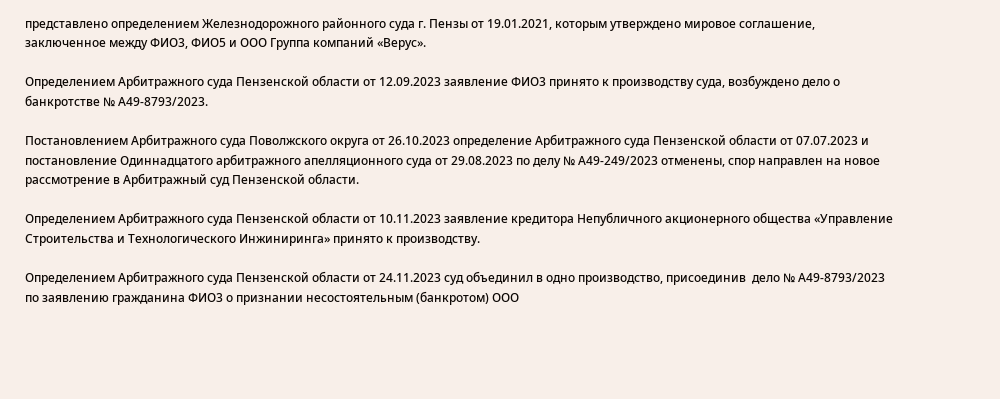представлено определением Железнодорожного районного суда г. Пензы от 19.01.2021, которым утверждено мировое соглашение, заключенное между ФИО3, ФИО5 и ООО Группа компаний «Верус».

Определением Арбитражного суда Пензенской области от 12.09.2023 заявление ФИО3 принято к производству суда, возбуждено дело о банкротстве № А49-8793/2023.

Постановлением Арбитражного суда Поволжского округа от 26.10.2023 определение Арбитражного суда Пензенской области от 07.07.2023 и постановление Одиннадцатого арбитражного апелляционного суда от 29.08.2023 по делу № А49-249/2023 отменены, спор направлен на новое рассмотрение в Арбитражный суд Пензенской области.

Определением Арбитражного суда Пензенской области от 10.11.2023 заявление кредитора Непубличного акционерного общества «Управление Строительства и Технологического Инжиниринга» принято к производству.

Определением Арбитражного суда Пензенской области от 24.11.2023 суд объединил в одно производство, присоединив  дело № А49-8793/2023 по заявлению гражданина ФИО3 о признании несостоятельным (банкротом) ООО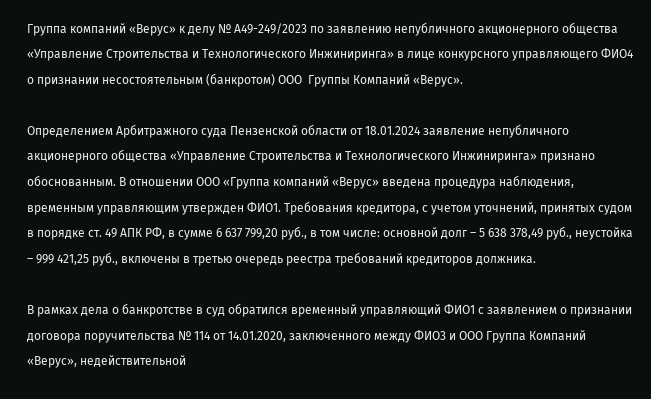Группа компаний «Верус» к делу № А49-249/2023 по заявлению непубличного акционерного общества «Управление Строительства и Технологического Инжиниринга» в лице конкурсного управляющего ФИО4 о признании несостоятельным (банкротом) ООО  Группы Компаний «Верус».

Определением Арбитражного суда Пензенской области от 18.01.2024 заявление непубличного акционерного общества «Управление Строительства и Технологического Инжиниринга» признано обоснованным. В отношении ООО «Группа компаний «Верус» введена процедура наблюдения, временным управляющим утвержден ФИО1. Требования кредитора, с учетом уточнений, принятых судом в порядке ст. 49 АПК РФ, в сумме 6 637 799,20 руб., в том числе: основной долг – 5 638 378,49 руб., неустойка – 999 421,25 руб., включены в третью очередь реестра требований кредиторов должника.

В рамках дела о банкротстве в суд обратился временный управляющий ФИО1 с заявлением о признании договора поручительства № 114 от 14.01.2020, заключенного между ФИО3 и ООО Группа Компаний «Верус», недействительной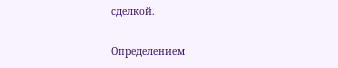сделкой.

Определением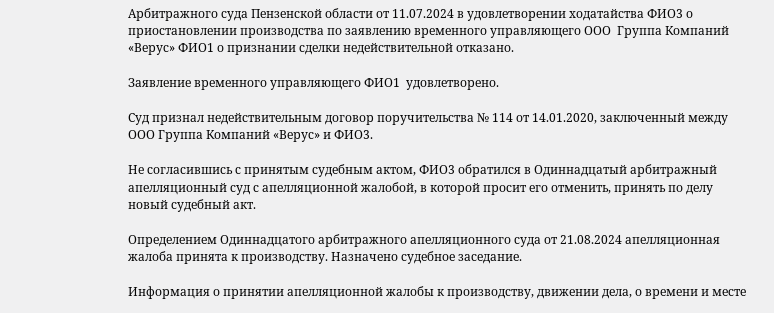Арбитражного суда Пензенской области от 11.07.2024 в удовлетворении ходатайства ФИО3 о приостановлении производства по заявлению временного управляющего ООО  Группа Компаний «Верус» ФИО1 о признании сделки недействительной отказано.

Заявление временного управляющего ФИО1  удовлетворено.

Суд признал недействительным договор поручительства № 114 от 14.01.2020, заключенный между ООО Группа Компаний «Верус» и ФИО3.

Не согласившись с принятым судебным актом, ФИО3 обратился в Одиннадцатый арбитражный апелляционный суд с апелляционной жалобой, в которой просит его отменить, принять по делу новый судебный акт.

Определением Одиннадцатого арбитражного апелляционного суда от 21.08.2024 апелляционная жалоба принята к производству. Назначено судебное заседание.

Информация о принятии апелляционной жалобы к производству, движении дела, о времени и месте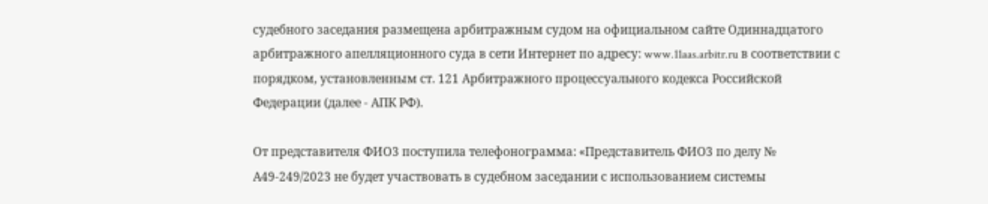судебного заседания размещена арбитражным судом на официальном сайте Одиннадцатого арбитражного апелляционного суда в сети Интернет по адресу: www.11aas.arbitr.ru в соответствии с порядком, установленным ст. 121 Арбитражного процессуального кодекса Российской Федерации (далее - АПК РФ).

От представителя ФИО3 поступила телефонограмма: «Представитель ФИО3 по делу № А49-249/2023 не будет участвовать в судебном заседании с использованием системы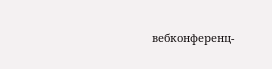вебконференц-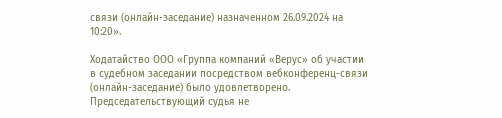связи (онлайн-заседание) назначенном 26.09.2024 на 10:20».

Ходатайство ООО «Группа компаний «Верус» об участии в судебном заседании посредством вебконференц-связи (онлайн-заседание) было удовлетворено. Председательствующий судья не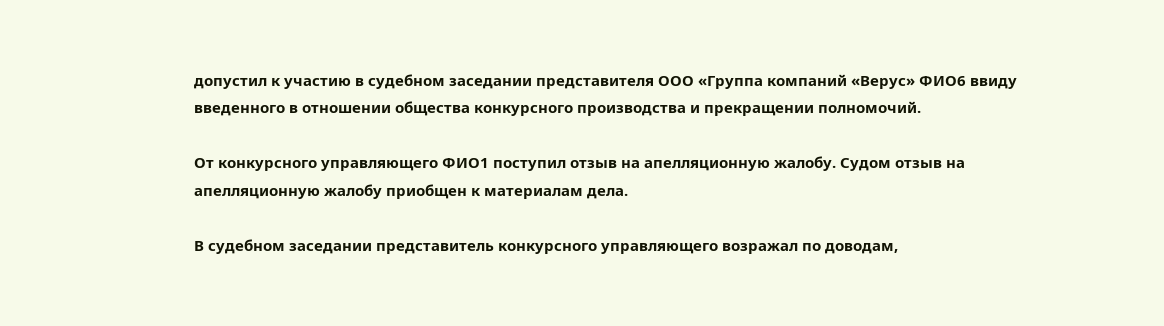допустил к участию в судебном заседании представителя ООО «Группа компаний «Верус» ФИО6 ввиду введенного в отношении общества конкурсного производства и прекращении полномочий.

От конкурсного управляющего ФИО1 поступил отзыв на апелляционную жалобу. Судом отзыв на апелляционную жалобу приобщен к материалам дела.

В судебном заседании представитель конкурсного управляющего возражал по доводам,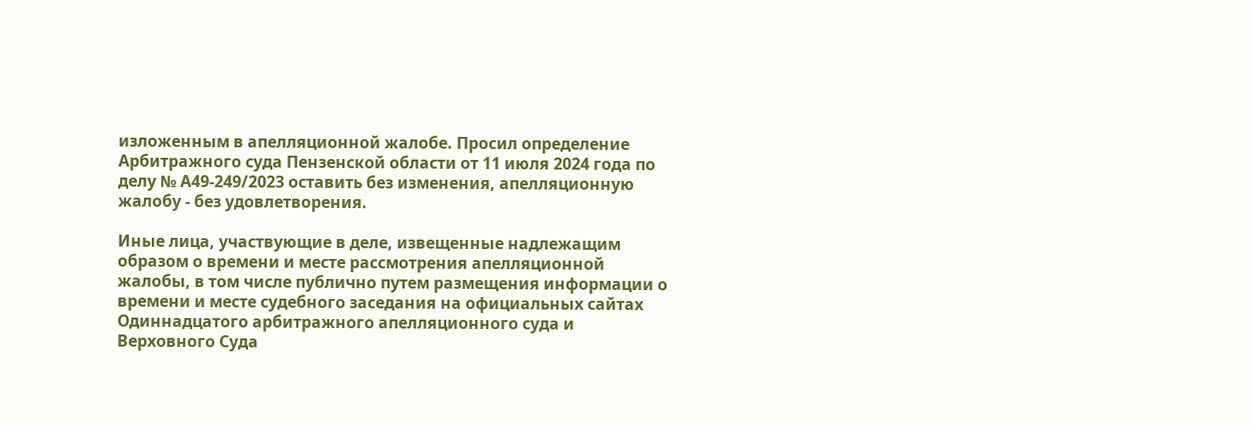изложенным в апелляционной жалобе. Просил определение Арбитражного суда Пензенской области от 11 июля 2024 года по делу № А49-249/2023 оставить без изменения, апелляционную жалобу - без удовлетворения.

Иные лица, участвующие в деле, извещенные надлежащим образом о времени и месте рассмотрения апелляционной жалобы, в том числе публично путем размещения информации о времени и месте судебного заседания на официальных сайтах Одиннадцатого арбитражного апелляционного суда и Верховного Суда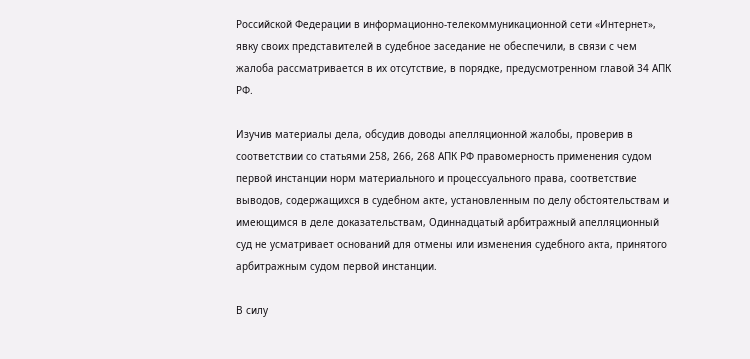Российской Федерации в информационно-телекоммуникационной сети «Интернет», явку своих представителей в судебное заседание не обеспечили, в связи с чем жалоба рассматривается в их отсутствие, в порядке, предусмотренном главой 34 АПК РФ.

Изучив материалы дела, обсудив доводы апелляционной жалобы, проверив в соответствии со статьями 258, 266, 268 АПК РФ правомерность применения судом первой инстанции норм материального и процессуального права, соответствие выводов, содержащихся в судебном акте, установленным по делу обстоятельствам и имеющимся в деле доказательствам, Одиннадцатый арбитражный апелляционный суд не усматривает оснований для отмены или изменения судебного акта, принятого арбитражным судом первой инстанции.

В силу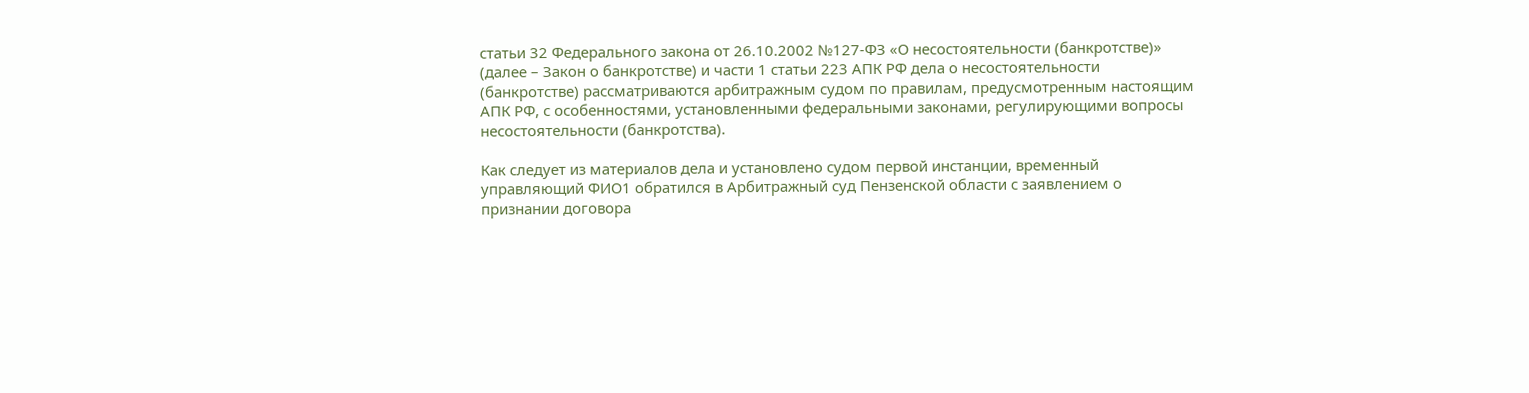статьи 32 Федерального закона от 26.10.2002 №127-ФЗ «О несостоятельности (банкротстве)» (далее – Закон о банкротстве) и части 1 статьи 223 АПК РФ дела о несостоятельности (банкротстве) рассматриваются арбитражным судом по правилам, предусмотренным настоящим АПК РФ, с особенностями, установленными федеральными законами, регулирующими вопросы несостоятельности (банкротства).

Как следует из материалов дела и установлено судом первой инстанции, временный управляющий ФИО1 обратился в Арбитражный суд Пензенской области с заявлением о признании договора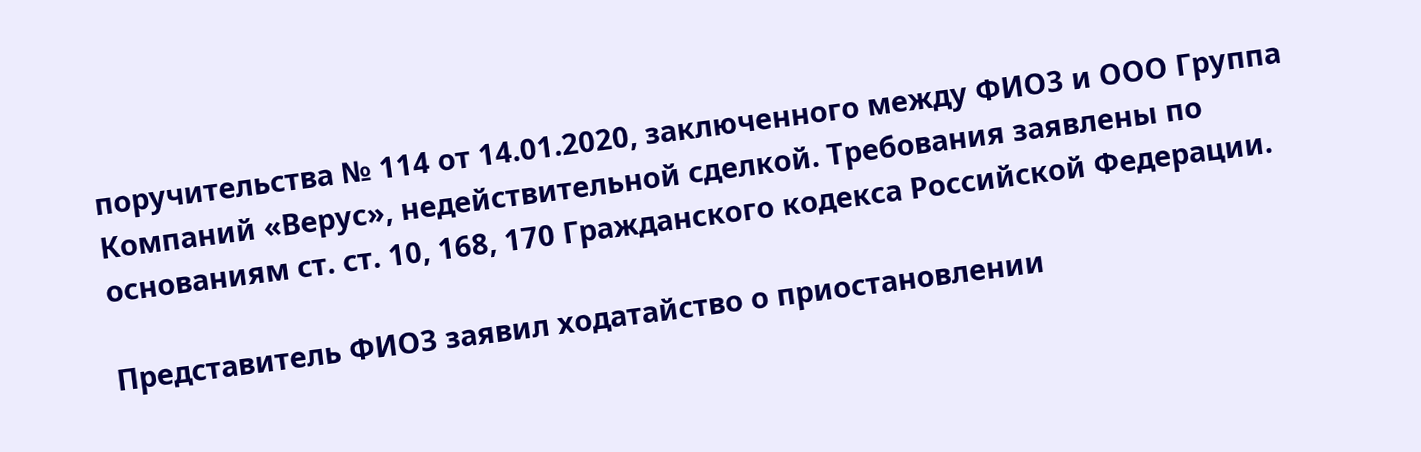поручительства № 114 от 14.01.2020, заключенного между ФИО3 и ООО Группа Компаний «Верус», недействительной сделкой. Требования заявлены по основаниям ст. ст. 10, 168, 170 Гражданского кодекса Российской Федерации.

Представитель ФИО3 заявил ходатайство о приостановлении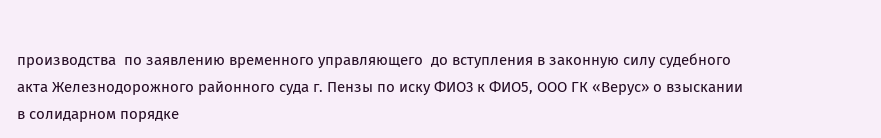производства  по заявлению временного управляющего  до вступления в законную силу судебного акта Железнодорожного районного суда г. Пензы по иску ФИО3 к ФИО5, ООО ГК «Верус» о взыскании в солидарном порядке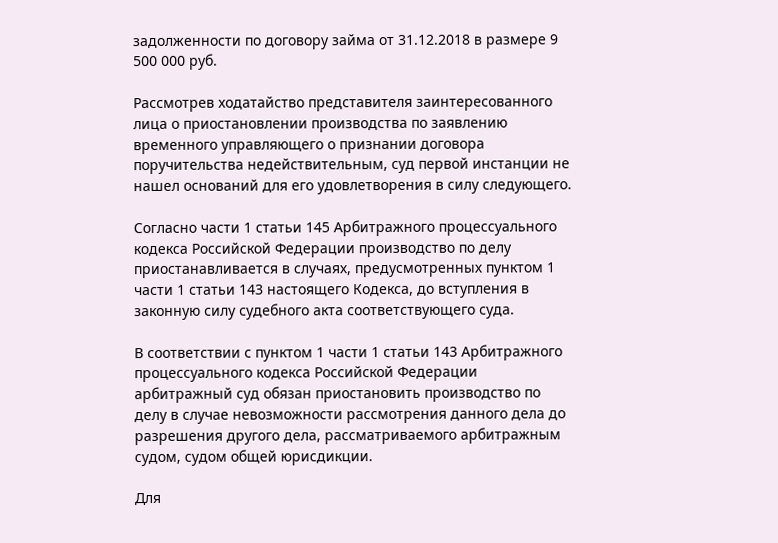задолженности по договору займа от 31.12.2018 в размере 9 500 000 руб.

Рассмотрев ходатайство представителя заинтересованного лица о приостановлении производства по заявлению временного управляющего о признании договора поручительства недействительным, суд первой инстанции не нашел оснований для его удовлетворения в силу следующего.

Согласно части 1 статьи 145 Арбитражного процессуального кодекса Российской Федерации производство по делу приостанавливается в случаях, предусмотренных пунктом 1 части 1 статьи 143 настоящего Кодекса, до вступления в законную силу судебного акта соответствующего суда.

В соответствии с пунктом 1 части 1 статьи 143 Арбитражного процессуального кодекса Российской Федерации арбитражный суд обязан приостановить производство по делу в случае невозможности рассмотрения данного дела до разрешения другого дела, рассматриваемого арбитражным судом, судом общей юрисдикции.

Для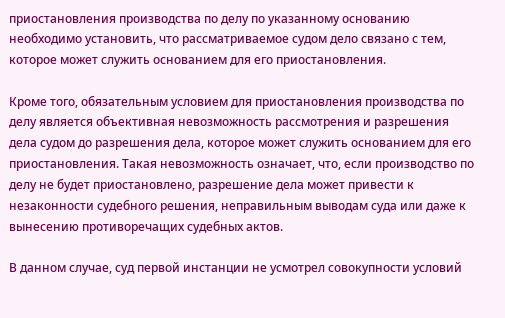приостановления производства по делу по указанному основанию необходимо установить, что рассматриваемое судом дело связано с тем, которое может служить основанием для его приостановления.

Кроме того, обязательным условием для приостановления производства по делу является объективная невозможность рассмотрения и разрешения дела судом до разрешения дела, которое может служить основанием для его приостановления. Такая невозможность означает, что, если производство по делу не будет приостановлено, разрешение дела может привести к незаконности судебного решения, неправильным выводам суда или даже к вынесению противоречащих судебных актов.

В данном случае, суд первой инстанции не усмотрел совокупности условий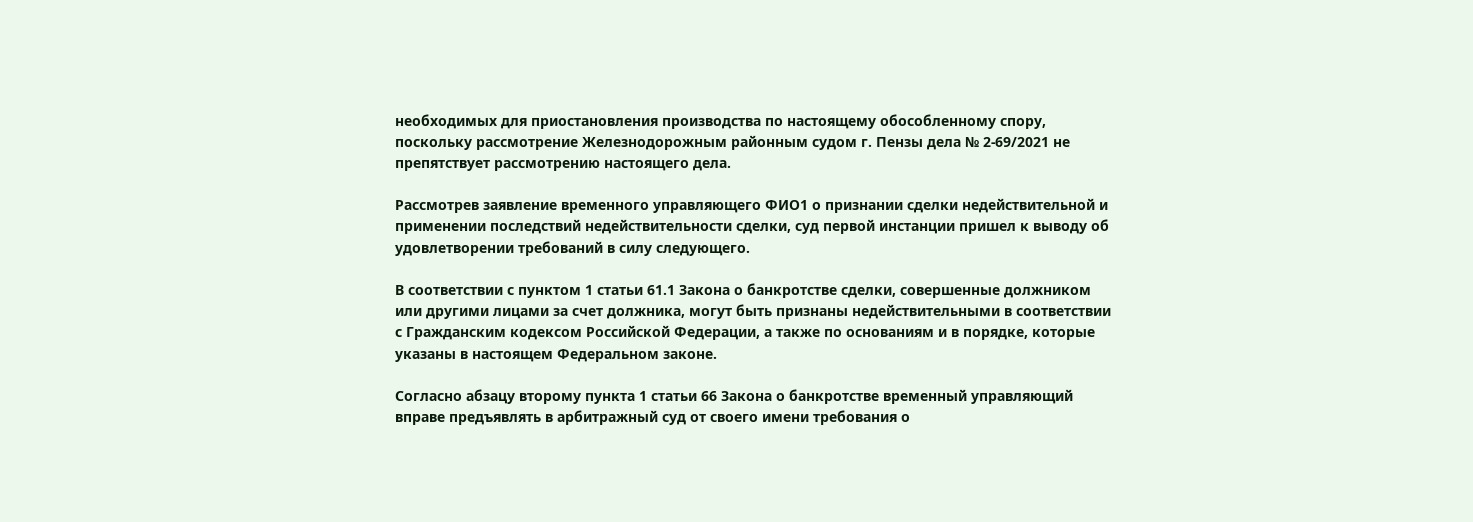необходимых для приостановления производства по настоящему обособленному спору, поскольку рассмотрение Железнодорожным районным судом г. Пензы дела № 2-69/2021 не препятствует рассмотрению настоящего дела.

Рассмотрев заявление временного управляющего ФИО1 о признании сделки недействительной и применении последствий недействительности сделки, суд первой инстанции пришел к выводу об удовлетворении требований в силу следующего.

В соответствии с пунктом 1 статьи 61.1 Закона о банкротстве сделки, совершенные должником или другими лицами за счет должника, могут быть признаны недействительными в соответствии с Гражданским кодексом Российской Федерации, а также по основаниям и в порядке, которые указаны в настоящем Федеральном законе.

Согласно абзацу второму пункта 1 статьи 66 Закона о банкротстве временный управляющий вправе предъявлять в арбитражный суд от своего имени требования о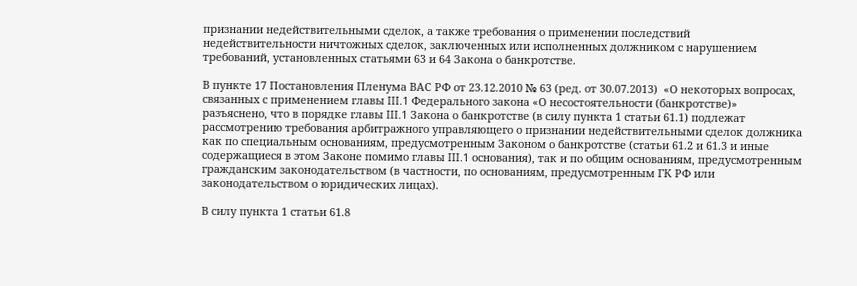признании недействительными сделок, а также требования о применении последствий недействительности ничтожных сделок, заключенных или исполненных должником с нарушением требований, установленных статьями 63 и 64 Закона о банкротстве.

В пункте 17 Постановления Пленума ВАС РФ от 23.12.2010 № 63 (ред. от 30.07.2013)  «О некоторых вопросах, связанных с применением главы III.1 Федерального закона «О несостоятельности (банкротстве)» разъяснено, что в порядке главы III.1 Закона о банкротстве (в силу пункта 1 статьи 61.1) подлежат рассмотрению требования арбитражного управляющего о признании недействительными сделок должника как по специальным основаниям, предусмотренным Законом о банкротстве (статьи 61.2 и 61.3 и иные содержащиеся в этом Законе помимо главы III.1 основания), так и по общим основаниям, предусмотренным гражданским законодательством (в частности, по основаниям, предусмотренным ГК РФ или законодательством о юридических лицах).

В силу пункта 1 статьи 61.8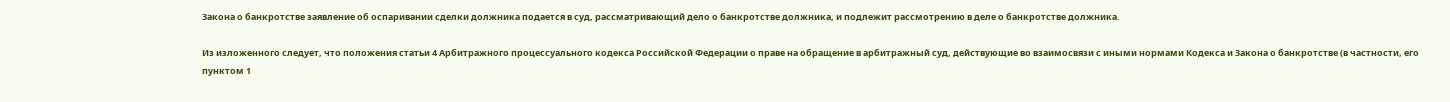Закона о банкротстве заявление об оспаривании сделки должника подается в суд, рассматривающий дело о банкротстве должника, и подлежит рассмотрению в деле о банкротстве должника.

Из изложенного следует, что положения статьи 4 Арбитражного процессуального кодекса Российской Федерации о праве на обращение в арбитражный суд, действующие во взаимосвязи с иными нормами Кодекса и Закона о банкротстве (в частности, его пунктом 1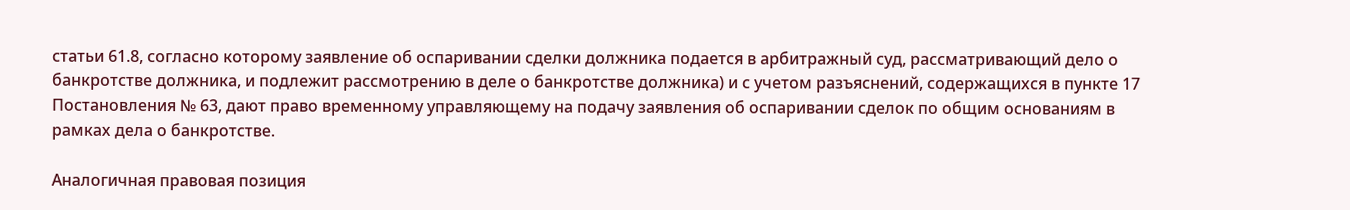статьи 61.8, согласно которому заявление об оспаривании сделки должника подается в арбитражный суд, рассматривающий дело о банкротстве должника, и подлежит рассмотрению в деле о банкротстве должника) и с учетом разъяснений, содержащихся в пункте 17 Постановления № 63, дают право временному управляющему на подачу заявления об оспаривании сделок по общим основаниям в рамках дела о банкротстве.

Аналогичная правовая позиция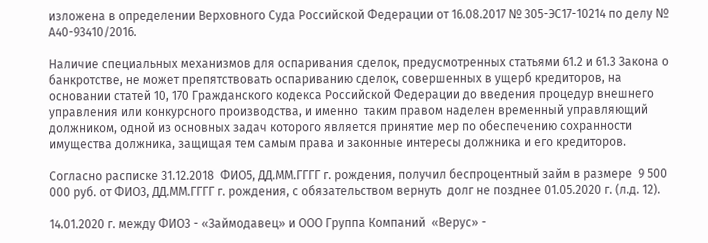изложена в определении Верховного Суда Российской Федерации от 16.08.2017 № 305-ЭС17-10214 по делу № А40-93410/2016.

Наличие специальных механизмов для оспаривания сделок, предусмотренных статьями 61.2 и 61.3 Закона о банкротстве, не может препятствовать оспариванию сделок, совершенных в ущерб кредиторов, на основании статей 10, 170 Гражданского кодекса Российской Федерации до введения процедур внешнего управления или конкурсного производства, и именно  таким правом наделен временный управляющий должником, одной из основных задач которого является принятие мер по обеспечению сохранности имущества должника, защищая тем самым права и законные интересы должника и его кредиторов.

Согласно расписке 31.12.2018  ФИО5, ДД.ММ.ГГГГ г. рождения, получил беспроцентный займ в размере  9 500 000 руб. от ФИО3, ДД.ММ.ГГГГ г. рождения, с обязательством вернуть  долг не позднее 01.05.2020 г. (л.д. 12).

14.01.2020 г. между ФИО3 - «Займодавец» и ООО Группа Компаний  «Верус» -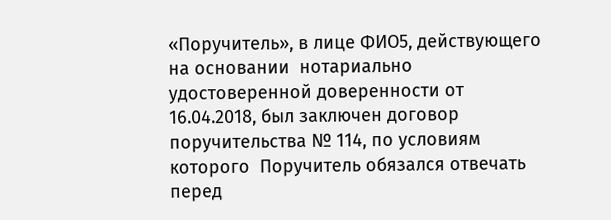«Поручитель», в лице ФИО5, действующего на основании  нотариально удостоверенной доверенности от 16.04.2018, был заключен договор поручительства № 114, по условиям которого  Поручитель обязался отвечать перед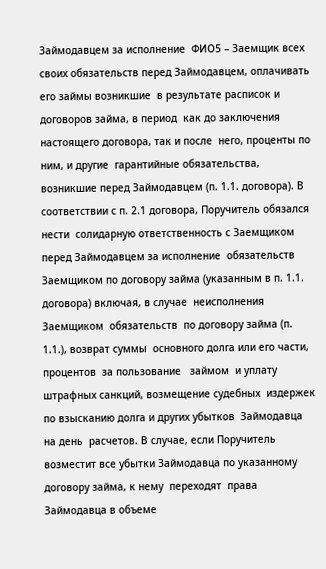Займодавцем за исполнение  ФИО5 – Заемщик всех своих обязательств перед Займодавцем, оплачивать его займы возникшие  в результате расписок и договоров займа, в период  как до заключения настоящего договора, так и после  него, проценты по ним, и другие  гарантийные обязательства, возникшие перед Займодавцем (п. 1.1. договора). В соответствии с п. 2.1 договора, Поручитель обязался  нести  солидарную ответственность с Заемщиком перед Займодавцем за исполнение  обязательств  Заемщиком по договору займа (указанным в п. 1.1.  договора) включая, в случае  неисполнения Заемщиком  обязательств  по договору займа (п. 1.1.), возврат суммы  основного долга или его части, процентов  за пользование   займом  и уплату  штрафных санкций, возмещение судебных  издержек по взысканию долга и других убытков  Займодавца на день  расчетов. В случае, если Поручитель  возместит все убытки Займодавца по указанному  договору займа, к нему  переходят  права Займодавца в объеме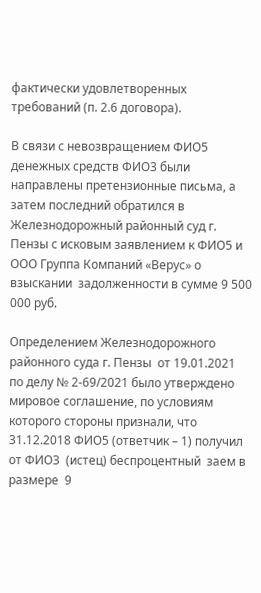фактически удовлетворенных  требований (п. 2.6 договора).

В связи с невозвращением ФИО5 денежных средств ФИО3 были направлены претензионные письма, а затем последний обратился в Железнодорожный районный суд г. Пензы с исковым заявлением к ФИО5 и ООО Группа Компаний «Верус» о взыскании  задолженности в сумме 9 500 000 руб.

Определением Железнодорожного районного суда г. Пензы  от 19.01.2021 по делу № 2-69/2021 было утверждено мировое соглашение, по условиям которого стороны признали, что 31.12.2018 ФИО5 (ответчик – 1) получил  от ФИО3  (истец) беспроцентный  заем в размере  9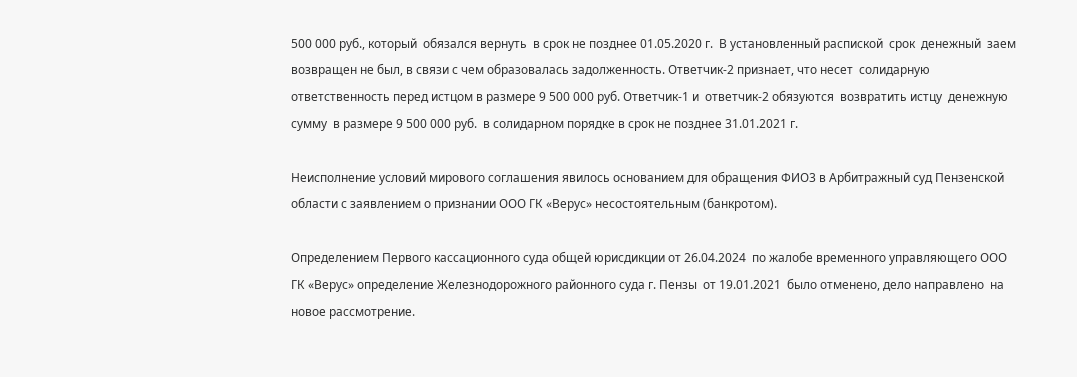500 000 руб., который  обязался вернуть  в срок не позднее 01.05.2020 г.  В установленный распиской  срок  денежный  заем  возвращен не был, в связи с чем образовалась задолженность. Ответчик-2 признает, что несет  солидарную ответственность перед истцом в размере 9 500 000 руб. Ответчик-1 и  ответчик-2 обязуются  возвратить истцу  денежную сумму  в размере 9 500 000 руб.  в солидарном порядке в срок не позднее 31.01.2021 г.

Неисполнение условий мирового соглашения явилось основанием для обращения ФИО3 в Арбитражный суд Пензенской области с заявлением о признании ООО ГК «Верус» несостоятельным (банкротом).

Определением Первого кассационного суда общей юрисдикции от 26.04.2024  по жалобе временного управляющего ООО ГК «Верус» определение Железнодорожного районного суда г. Пензы  от 19.01.2021  было отменено, дело направлено  на новое рассмотрение.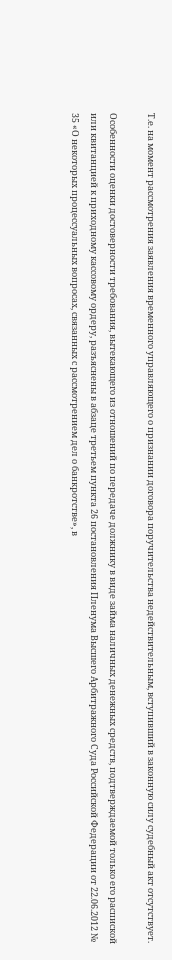Т.е. на момент рассмотрения заявления временного управляющего о признании договора поручительства недействительным, вступивший в законную силу судебный акт отсутствует.

Особенности оценки достоверности требования, вытекающего из отношений по передаче должнику в виде займа наличных денежных средств, подтверждаемой только его распиской или квитанцией к приходному кассовому ордеру, разъяснены в абзаце третьем пункта 26 постановления Пленума Высшего Арбитражного Суда Российской Федерации от 22.06.2012 № 35 «О некоторых процессуальных вопросах, связанных с рассмотрением дел о банкротстве», в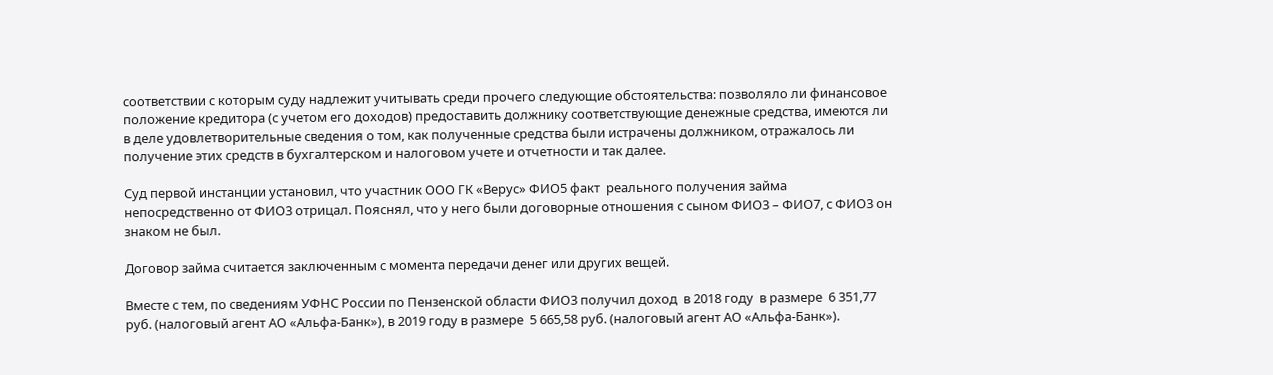соответствии с которым суду надлежит учитывать среди прочего следующие обстоятельства: позволяло ли финансовое положение кредитора (с учетом его доходов) предоставить должнику соответствующие денежные средства, имеются ли в деле удовлетворительные сведения о том, как полученные средства были истрачены должником, отражалось ли получение этих средств в бухгалтерском и налоговом учете и отчетности и так далее.

Суд первой инстанции установил, что участник ООО ГК «Верус» ФИО5 факт  реального получения займа непосредственно от ФИО3 отрицал. Пояснял, что у него были договорные отношения с сыном ФИО3 – ФИО7, с ФИО3 он знаком не был.

Договор займа считается заключенным с момента передачи денег или других вещей.

Вместе с тем, по сведениям УФНС России по Пензенской области ФИО3 получил доход  в 2018 году  в размере  6 351,77 руб. (налоговый агент АО «Альфа-Банк»), в 2019 году в размере  5 665,58 руб. (налоговый агент АО «Альфа-Банк»).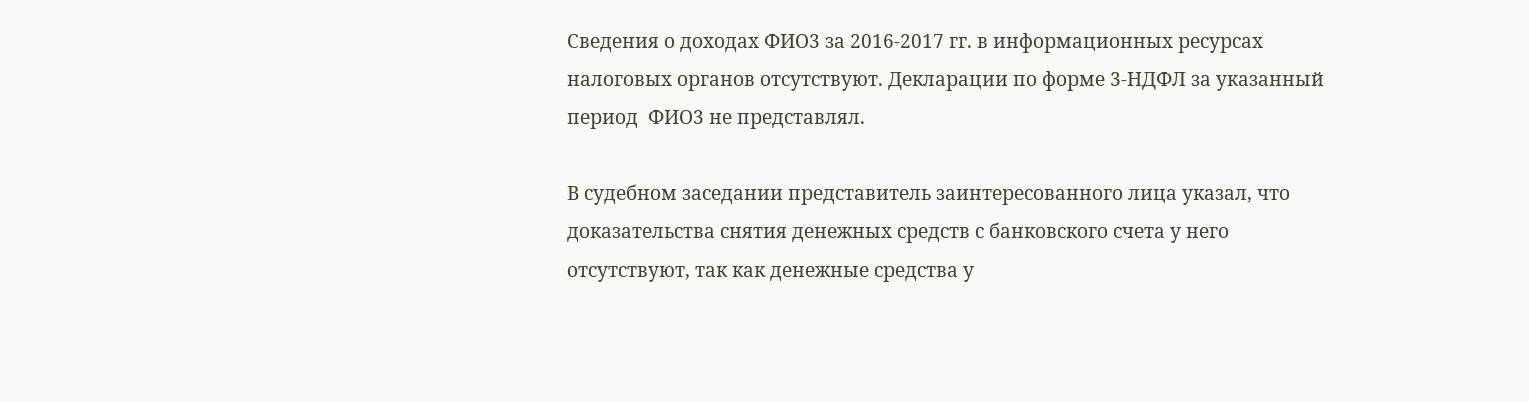Сведения о доходах ФИО3 за 2016-2017 гг. в информационных ресурсах налоговых органов отсутствуют. Декларации по форме 3-НДФЛ за указанный период  ФИО3 не представлял.

В судебном заседании представитель заинтересованного лица указал, что доказательства снятия денежных средств с банковского счета у него отсутствуют, так как денежные средства у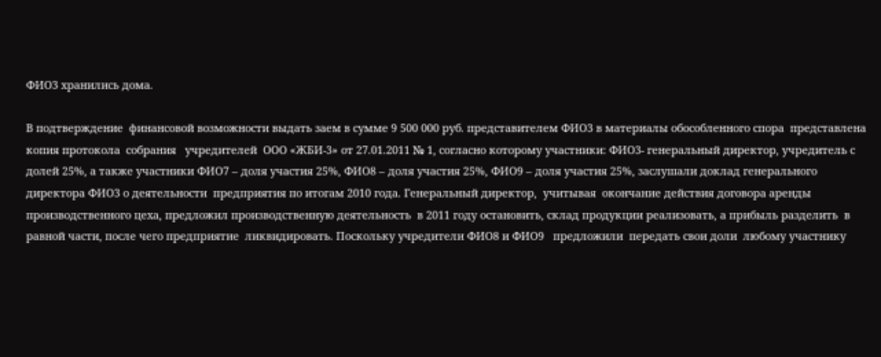ФИО3 хранились дома.

В подтверждение  финансовой возможности выдать заем в сумме 9 500 000 руб. представителем ФИО3 в материалы обособленного спора  представлена копия протокола  собрания   учредителей  ООО «ЖБИ-3» от 27.01.2011 № 1, согласно которому участники: ФИО3- генеральный директор, учредитель с долей 25%, а также участники ФИО7 – доля участия 25%, ФИО8 – доля участия 25%, ФИО9 – доля участия 25%, заслушали доклад генерального директора ФИО3 о деятельности  предприятия по итогам 2010 года. Генеральный директор,  учитывая  окончание действия договора аренды производственного цеха, предложил производственную деятельность  в 2011 году остановить, склад продукции реализовать, а прибыль разделить  в равной части, после чего предприятие  ликвидировать. Поскольку учредители ФИО8 и ФИО9   предложили  передать свои доли  любому участнику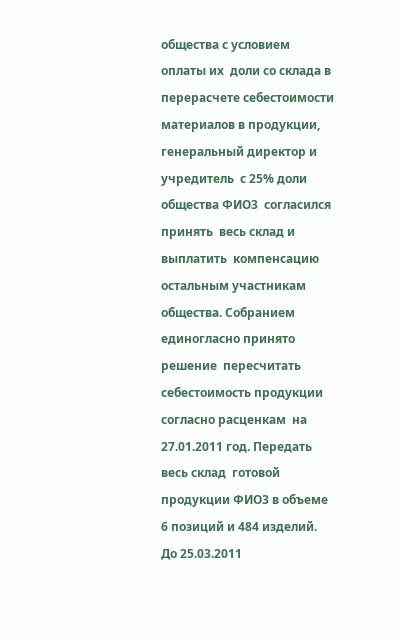общества с условием  оплаты их  доли со склада в перерасчете себестоимости  материалов в продукции, генеральный директор и учредитель  с 25% доли  общества ФИО3  согласился принять  весь склад и выплатить  компенсацию  остальным участникам общества. Собранием единогласно принято решение  пересчитать  себестоимость продукции согласно расценкам  на 27.01.2011 год. Передать  весь склад  готовой продукции ФИО3 в объеме 6 позиций и 484 изделий. До 25.03.2011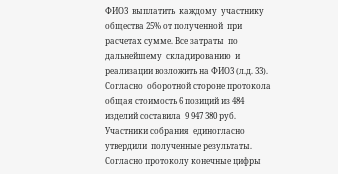ФИО3  выплатить  каждому  участнику общества 25% от полученной  при расчетах сумме. Все затраты  по дальнейшему  складированию  и реализации возложить на ФИО3 (л.д. 33). Согласно  оборотной стороне протокола общая стоимость 6 позиций из 484 изделий составила  9 947 380 руб. Участники собрания  единогласно  утвердили  полученные результаты. Согласно протоколу конечные цифры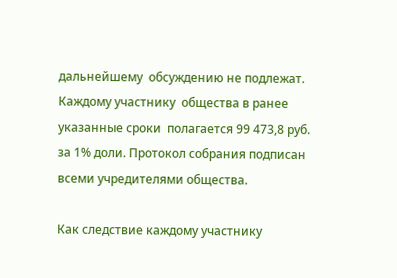дальнейшему  обсуждению не подлежат. Каждому участнику  общества в ранее указанные сроки  полагается 99 473,8 руб.  за 1% доли. Протокол собрания подписан всеми учредителями общества.

Как следствие каждому участнику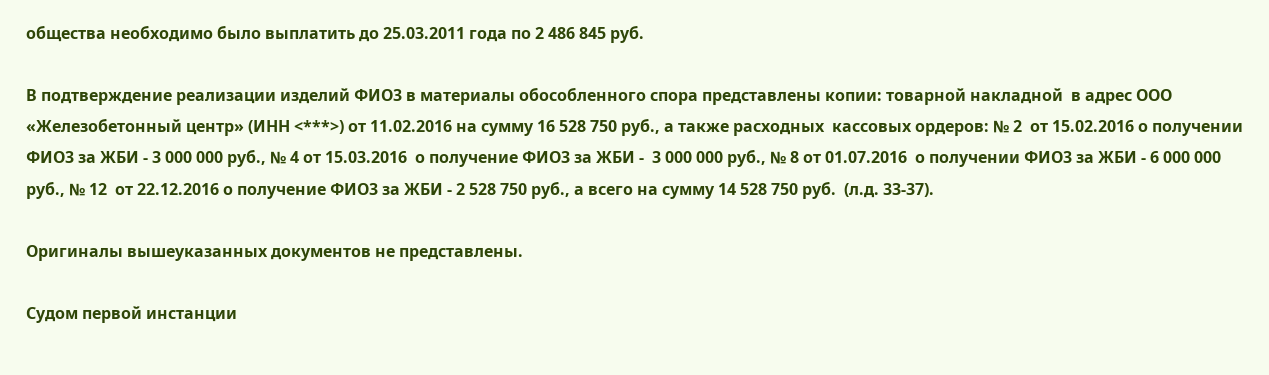общества необходимо было выплатить до 25.03.2011 года по 2 486 845 руб.

В подтверждение реализации изделий ФИО3 в материалы обособленного спора представлены копии: товарной накладной  в адрес ООО «Железобетонный центр» (ИНН <***>) от 11.02.2016 на сумму 16 528 750 руб., а также расходных  кассовых ордеров: № 2  от 15.02.2016 о получении ФИО3 за ЖБИ - 3 000 000 руб., № 4 от 15.03.2016  о получение ФИО3 за ЖБИ -  3 000 000 руб., № 8 от 01.07.2016  о получении ФИО3 за ЖБИ - 6 000 000 руб., № 12  от 22.12.2016 о получение ФИО3 за ЖБИ - 2 528 750 руб., а всего на сумму 14 528 750 руб.  (л.д. 33-37).

Оригиналы вышеуказанных документов не представлены.

Судом первой инстанции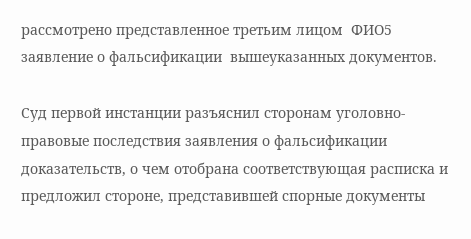рассмотрено представленное третьим лицом  ФИО5 заявление о фальсификации  вышеуказанных документов.

Суд первой инстанции разъяснил сторонам уголовно-правовые последствия заявления о фальсификации доказательств, о чем отобрана соответствующая расписка и предложил стороне, представившей спорные документы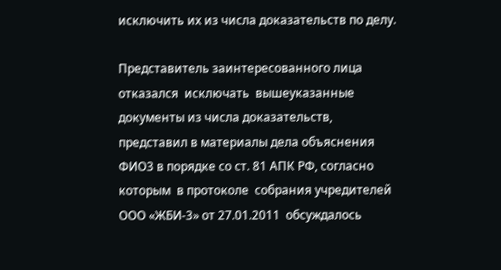исключить их из числа доказательств по делу.

Представитель заинтересованного лица  отказался  исключать  вышеуказанные документы из числа доказательств, представил в материалы дела объяснения ФИО3 в порядке со ст. 81 АПК РФ, согласно которым  в протоколе  собрания учредителей ООО «ЖБИ-3» от 27.01.2011  обсуждалось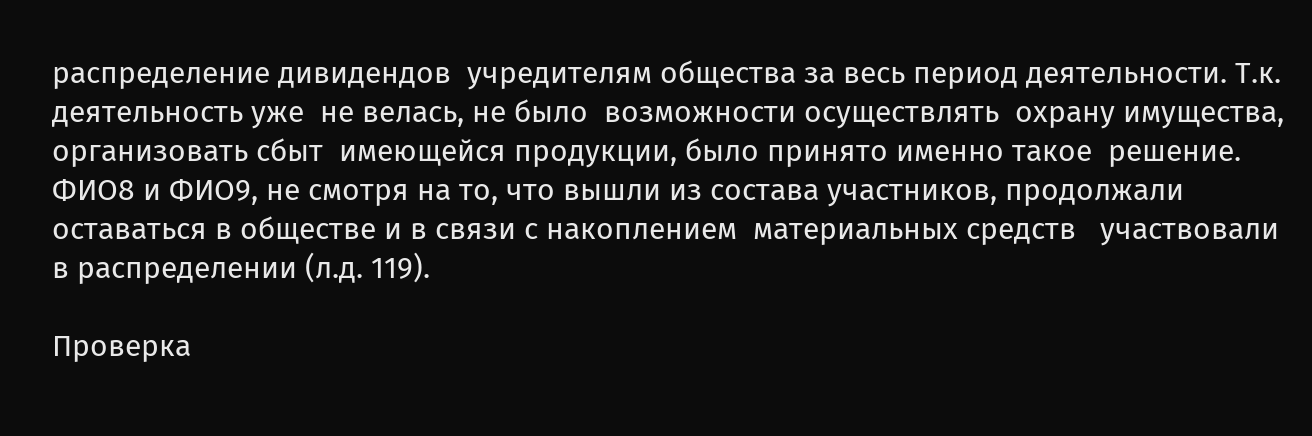распределение дивидендов  учредителям общества за весь период деятельности. Т.к. деятельность уже  не велась, не было  возможности осуществлять  охрану имущества, организовать сбыт  имеющейся продукции, было принято именно такое  решение. ФИО8 и ФИО9, не смотря на то, что вышли из состава участников, продолжали оставаться в обществе и в связи с накоплением  материальных средств   участвовали  в распределении (л.д. 119).

Проверка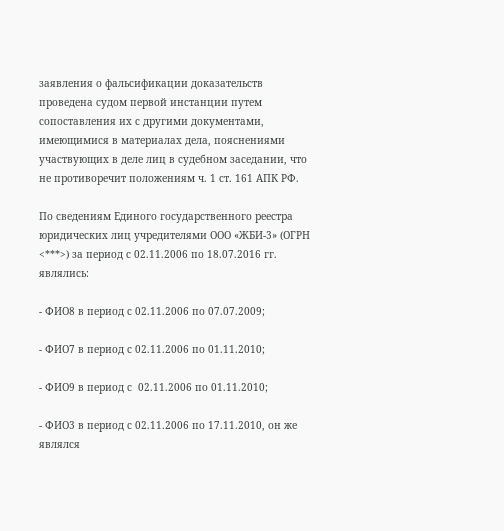заявления о фальсификации доказательств проведена судом первой инстанции путем сопоставления их с другими документами, имеющимися в материалах дела, пояснениями участвующих в деле лиц в судебном заседании, что не противоречит положениям ч. 1 ст. 161 АПК РФ.

По сведениям Единого государственного реестра юридических лиц учредителями ООО «ЖБИ-3» (ОГРН <***>) за период с 02.11.2006 по 18.07.2016 гг. являлись:

- ФИО8 в период с 02.11.2006 по 07.07.2009;

- ФИО7 в период с 02.11.2006 по 01.11.2010;

- ФИО9 в период с  02.11.2006 по 01.11.2010;

- ФИО3 в период с 02.11.2006 по 17.11.2010, он же являлся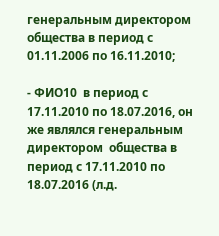генеральным директором  общества в период с 01.11.2006 по 16.11.2010;

- ФИО10  в период с 17.11.2010 по 18.07.2016, он же являлся генеральным директором  общества в период с 17.11.2010 по 18.07.2016 (л.д.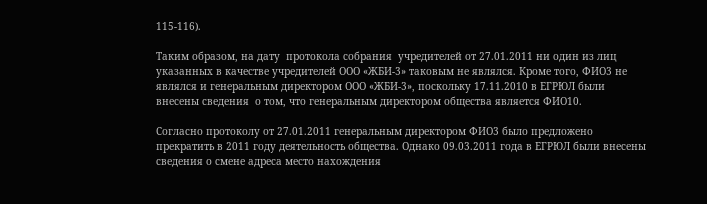115-116).

Таким образом, на дату  протокола собрания  учредителей от 27.01.2011 ни один из лиц указанных в качестве учредителей ООО «ЖБИ-3» таковым не являлся. Кроме того, ФИО3 не являлся и генеральным директором ООО «ЖБИ-3», поскольку 17.11.2010 в ЕГРЮЛ были внесены сведения  о том, что генеральным директором общества является ФИО10.

Согласно протоколу от 27.01.2011 генеральным директором ФИО3 было предложено прекратить в 2011 году деятельность общества. Однако 09.03.2011 года в ЕГРЮЛ были внесены сведения о смене адреса место нахождения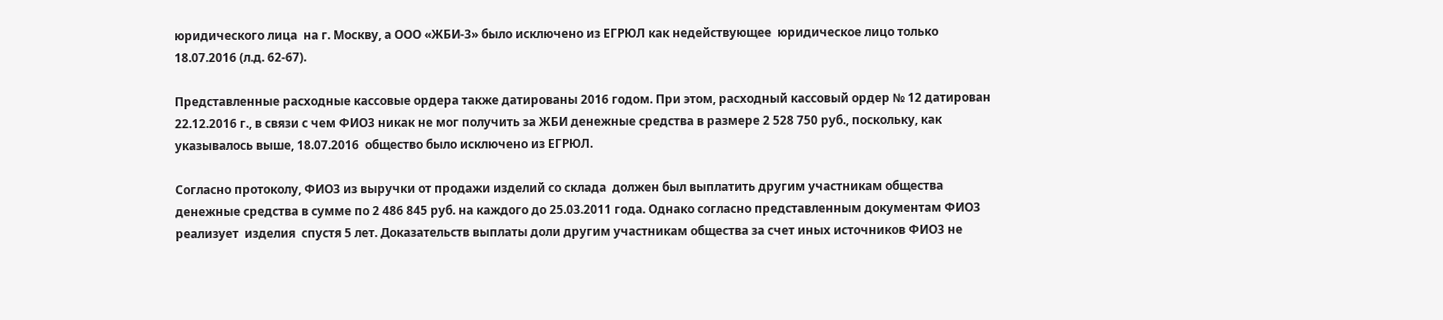юридического лица  на г. Москву, а ООО «ЖБИ-3» было исключено из ЕГРЮЛ как недействующее  юридическое лицо только  18.07.2016 (л.д. 62-67).

Представленные расходные кассовые ордера также датированы 2016 годом. При этом, расходный кассовый ордер № 12 датирован  22.12.2016 г., в связи с чем ФИО3 никак не мог получить за ЖБИ денежные средства в размере 2 528 750 руб., поскольку, как указывалось выше, 18.07.2016  общество было исключено из ЕГРЮЛ.

Согласно протоколу, ФИО3 из выручки от продажи изделий со склада  должен был выплатить другим участникам общества денежные средства в сумме по 2 486 845 руб. на каждого до 25.03.2011 года. Однако согласно представленным документам ФИО3 реализует  изделия  спустя 5 лет. Доказательств выплаты доли другим участникам общества за счет иных источников ФИО3 не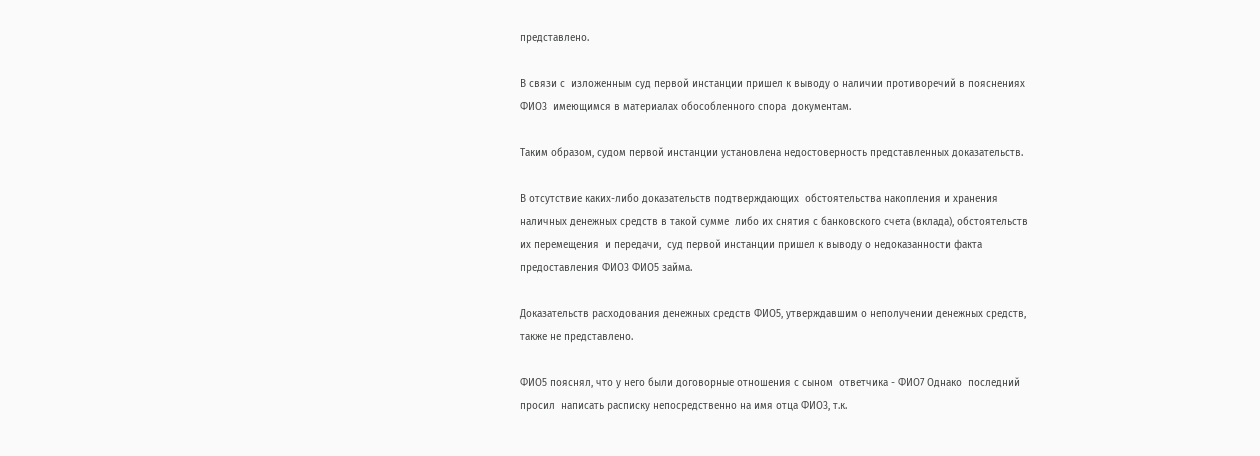представлено.

В связи с  изложенным суд первой инстанции пришел к выводу о наличии противоречий в пояснениях ФИО3  имеющимся в материалах обособленного спора  документам.

Таким образом, судом первой инстанции установлена недостоверность представленных доказательств.

В отсутствие каких-либо доказательств подтверждающих  обстоятельства накопления и хранения  наличных денежных средств в такой сумме  либо их снятия с банковского счета (вклада), обстоятельств их перемещения  и передачи,  суд первой инстанции пришел к выводу о недоказанности факта предоставления ФИО3 ФИО5 займа.

Доказательств расходования денежных средств ФИО5, утверждавшим о неполучении денежных средств, также не представлено.

ФИО5 пояснял, что у него были договорные отношения с сыном  ответчика - ФИО7 Однако  последний просил  написать расписку непосредственно на имя отца ФИО3, т.к.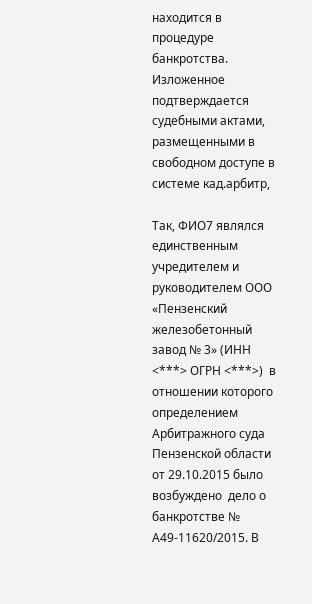находится в процедуре банкротства. Изложенное подтверждается судебными актами, размещенными в свободном доступе в системе кад.арбитр,

Так, ФИО7 являлся единственным учредителем и руководителем ООО «Пензенский железобетонный завод № 3» (ИНН <***> ОГРН <***>)  в отношении которого  определением Арбитражного суда Пензенской области  от 29.10.2015 было возбуждено  дело о банкротстве № А49-11620/2015. В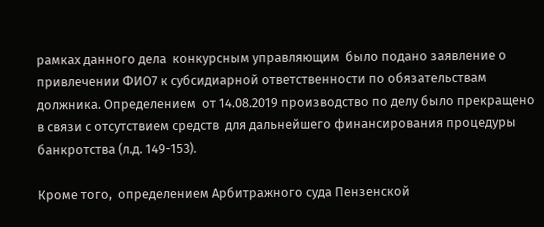рамках данного дела  конкурсным управляющим  было подано заявление о привлечении ФИО7 к субсидиарной ответственности по обязательствам должника. Определением  от 14.08.2019 производство по делу было прекращено в связи с отсутствием средств  для дальнейшего финансирования процедуры банкротства (л.д. 149-153).

Кроме того,  определением Арбитражного суда Пензенской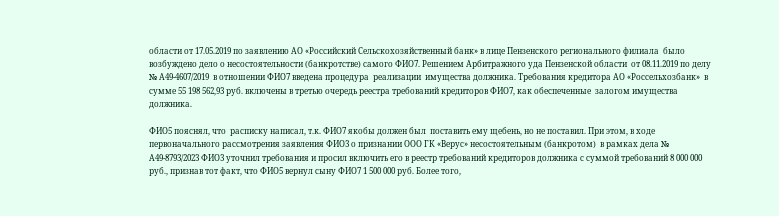области от 17.05.2019 по заявлению АО «Российский Сельскохозяйственный банк» в лице Пензенского регионального филиала  было возбуждено дело о несостоятельности (банкротстве) самого ФИО7. Решением Арбитражного уда Пензенской области  от 08.11.2019 по делу № А49-4607/2019  в отношении ФИО7 введена процедура  реализации  имущества должника. Требования кредитора АО «Россельхозбанк»  в сумме 55 198 562,93 руб. включены в третью очередь реестра требований кредиторов ФИО7, как обеспеченные  залогом имущества должника.

ФИО5 пояснял, что  расписку написал, т.к. ФИО7 якобы должен был  поставить ему щебень, но не поставил. При этом, в ходе первоначального рассмотрения заявления ФИО3 о признании ООО ГК «Верус» несостоятельным (банкротом)  в рамках дела № А49-8793/2023 ФИО3 уточнил требования и просил включить его в реестр требований кредиторов должника с суммой требований 8 000 000 руб., признав тот факт, что ФИО5 вернул сыну ФИО7 1 500 000 руб. Более того,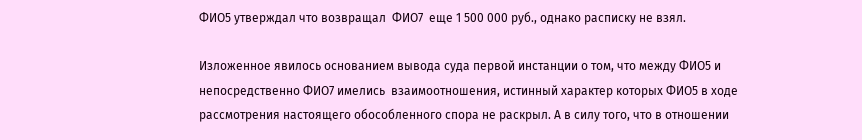ФИО5 утверждал что возвращал  ФИО7  еще 1 500 000 руб., однако расписку не взял.

Изложенное явилось основанием вывода суда первой инстанции о том, что между ФИО5 и непосредственно ФИО7 имелись  взаимоотношения, истинный характер которых ФИО5 в ходе рассмотрения настоящего обособленного спора не раскрыл. А в силу того, что в отношении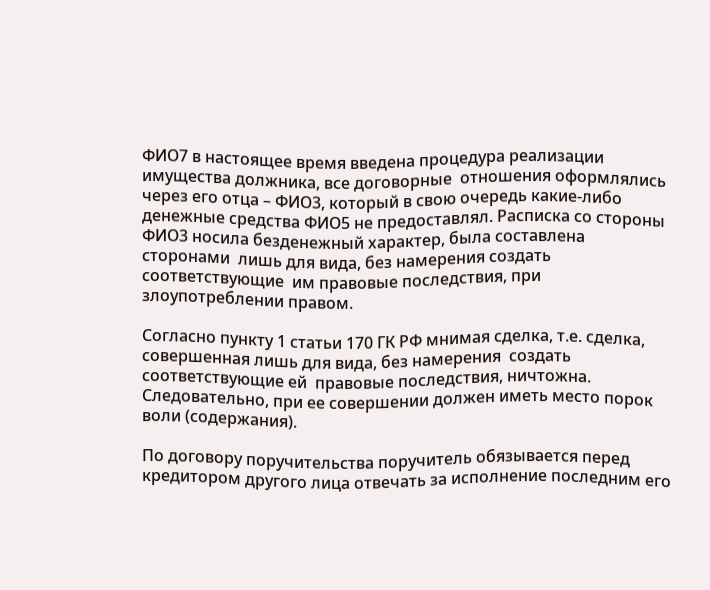ФИО7 в настоящее время введена процедура реализации имущества должника, все договорные  отношения оформлялись через его отца – ФИО3, который в свою очередь какие-либо денежные средства ФИО5 не предоставлял. Расписка со стороны ФИО3 носила безденежный характер, была составлена сторонами  лишь для вида, без намерения создать  соответствующие  им правовые последствия, при злоупотреблении правом.

Согласно пункту 1 статьи 170 ГК РФ мнимая сделка, т.е. сделка, совершенная лишь для вида, без намерения  создать  соответствующие ей  правовые последствия, ничтожна. Следовательно, при ее совершении должен иметь место порок воли (содержания).

По договору поручительства поручитель обязывается перед кредитором другого лица отвечать за исполнение последним его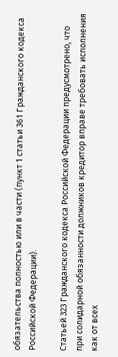обязательства полностью или в части (пункт 1 статьи 361 Гражданского кодекса Российской Федерации).

Статьей 323 Гражданского кодекса Российской Федерации предусмотрено, что при солидарной обязанности должников кредитор вправе требовать исполнения как от всех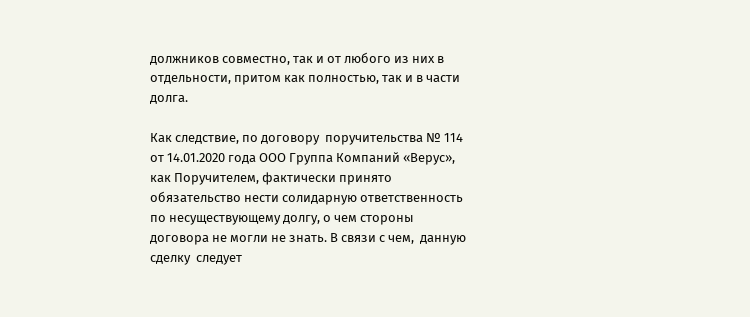должников совместно, так и от любого из них в отдельности, притом как полностью, так и в части долга.

Как следствие, по договору  поручительства № 114 от 14.01.2020 года ООО Группа Компаний «Верус», как Поручителем, фактически принято обязательство нести солидарную ответственность по несуществующему долгу, о чем стороны договора не могли не знать. В связи с чем,  данную сделку  следует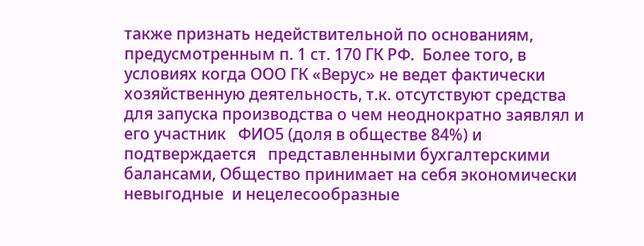также признать недействительной по основаниям, предусмотренным п. 1 ст. 170 ГК РФ.  Более того, в условиях когда ООО ГК «Верус» не ведет фактически хозяйственную деятельность, т.к. отсутствуют средства  для запуска производства о чем неоднократно заявлял и его участник   ФИО5 (доля в обществе 84%) и подтверждается   представленными бухгалтерскими балансами, Общество принимает на себя экономически невыгодные  и нецелесообразные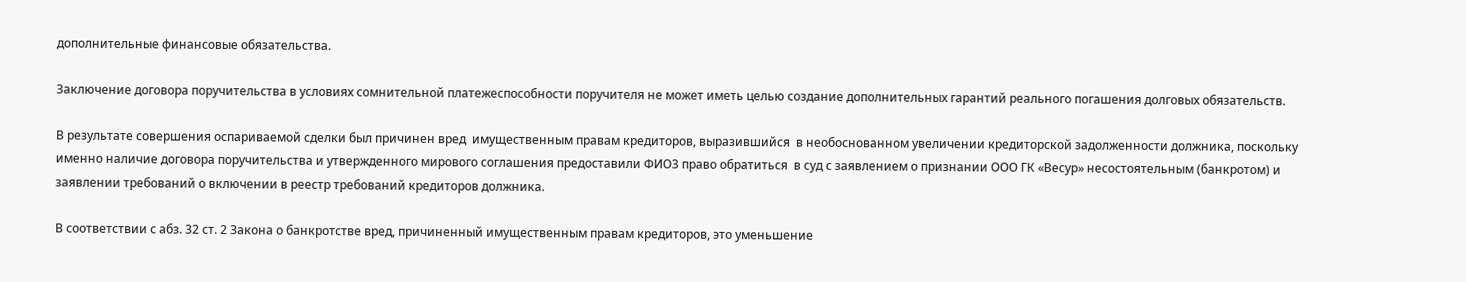дополнительные финансовые обязательства.

Заключение договора поручительства в условиях сомнительной платежеспособности поручителя не может иметь целью создание дополнительных гарантий реального погашения долговых обязательств.

В результате совершения оспариваемой сделки был причинен вред  имущественным правам кредиторов, выразившийся  в необоснованном увеличении кредиторской задолженности должника, поскольку именно наличие договора поручительства и утвержденного мирового соглашения предоставили ФИО3 право обратиться  в суд с заявлением о признании ООО ГК «Весур» несостоятельным (банкротом) и заявлении требований о включении в реестр требований кредиторов должника.

В соответствии с абз. 32 ст. 2 Закона о банкротстве вред, причиненный имущественным правам кредиторов, это уменьшение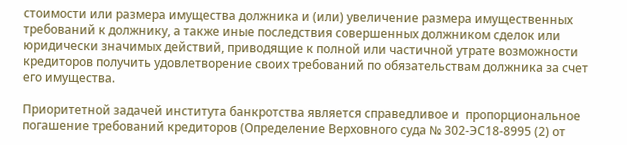стоимости или размера имущества должника и (или) увеличение размера имущественных требований к должнику, а также иные последствия совершенных должником сделок или юридически значимых действий, приводящие к полной или частичной утрате возможности кредиторов получить удовлетворение своих требований по обязательствам должника за счет его имущества.

Приоритетной задачей института банкротства является справедливое и  пропорциональное погашение требований кредиторов (Определение Верховного суда № 302-ЭС18-8995 (2) от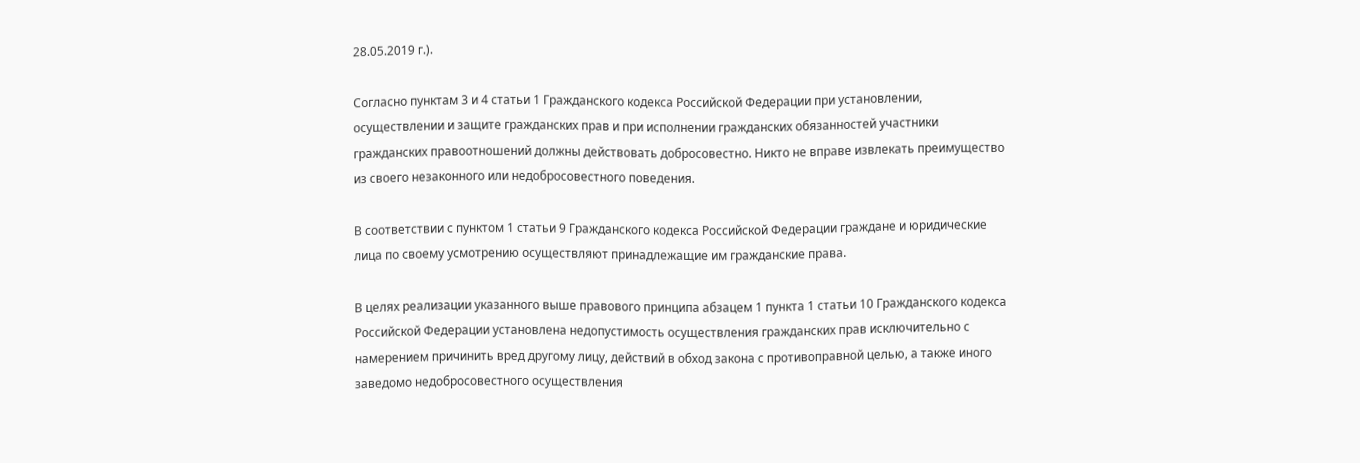28.05.2019 г.).

Согласно пунктам 3 и 4 статьи 1 Гражданского кодекса Российской Федерации при установлении, осуществлении и защите гражданских прав и при исполнении гражданских обязанностей участники гражданских правоотношений должны действовать добросовестно. Никто не вправе извлекать преимущество из своего незаконного или недобросовестного поведения.

В соответствии с пунктом 1 статьи 9 Гражданского кодекса Российской Федерации граждане и юридические лица по своему усмотрению осуществляют принадлежащие им гражданские права.

В целях реализации указанного выше правового принципа абзацем 1 пункта 1 статьи 10 Гражданского кодекса Российской Федерации установлена недопустимость осуществления гражданских прав исключительно с намерением причинить вред другому лицу, действий в обход закона с противоправной целью, а также иного заведомо недобросовестного осуществления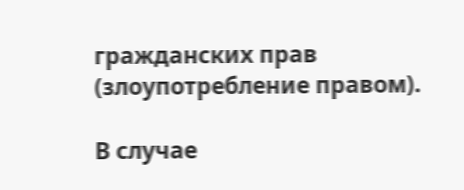гражданских прав (злоупотребление правом).

В случае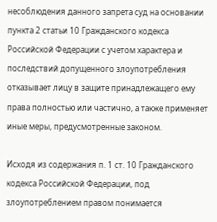несоблюдения данного запрета суд на основании пункта 2 статьи 10 Гражданского кодекса Российской Федерации с учетом характера и последствий допущенного злоупотребления отказывает лицу в защите принадлежащего ему права полностью или частично, а также применяет иные меры, предусмотренные законом.

Исходя из содержания п. 1 ст. 10 Гражданского кодекса Российской Федерации, под злоупотреблением правом понимается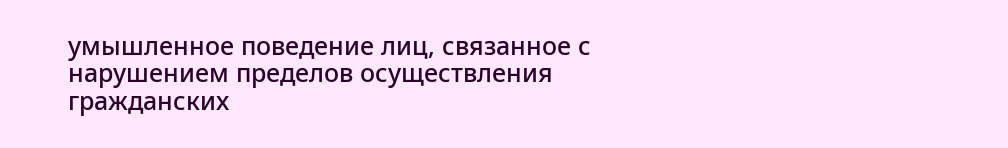умышленное поведение лиц, связанное с нарушением пределов осуществления гражданских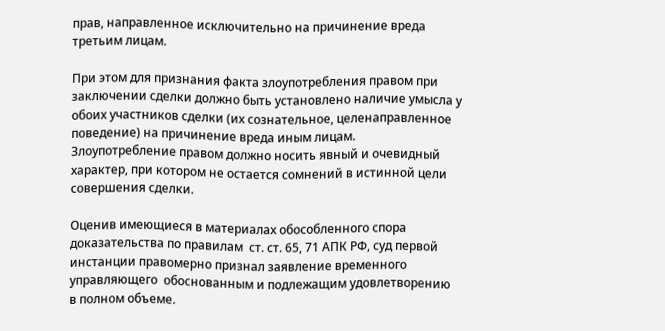прав, направленное исключительно на причинение вреда третьим лицам.

При этом для признания факта злоупотребления правом при заключении сделки должно быть установлено наличие умысла у обоих участников сделки (их сознательное, целенаправленное поведение) на причинение вреда иным лицам. Злоупотребление правом должно носить явный и очевидный характер, при котором не остается сомнений в истинной цели совершения сделки.

Оценив имеющиеся в материалах обособленного спора доказательства по правилам  ст. ст. 65, 71 АПК РФ, суд первой инстанции правомерно признал заявление временного управляющего  обоснованным и подлежащим удовлетворению в полном объеме.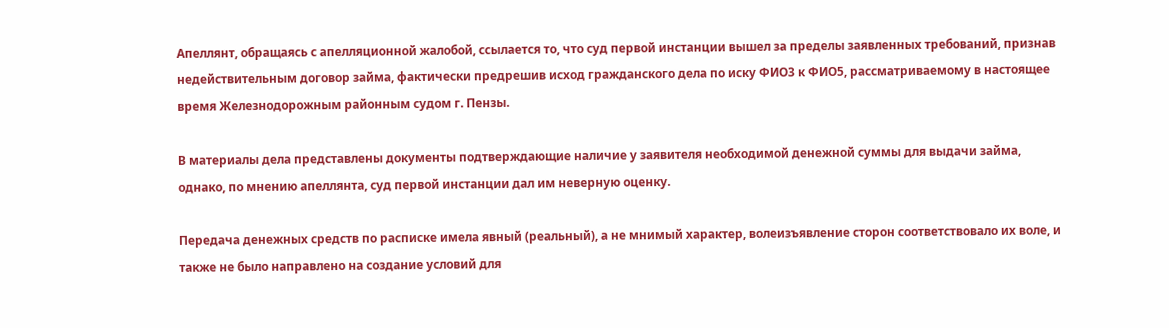Апеллянт, обращаясь с апелляционной жалобой, ссылается то, что суд первой инстанции вышел за пределы заявленных требований, признав недействительным договор займа, фактически предрешив исход гражданского дела по иску ФИО3 к ФИО5, рассматриваемому в настоящее время Железнодорожным районным судом г. Пензы.

В материалы дела представлены документы подтверждающие наличие у заявителя необходимой денежной суммы для выдачи займа, однако, по мнению апеллянта, суд первой инстанции дал им неверную оценку.

Передача денежных средств по расписке имела явный (реальный), а не мнимый характер, волеизъявление сторон соответствовало их воле, и также не было направлено на создание условий для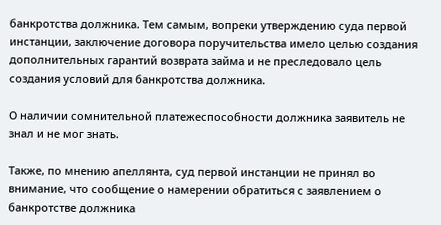банкротства должника. Тем самым, вопреки утверждению суда первой инстанции, заключение договора поручительства имело целью создания дополнительных гарантий возврата займа и не преследовало цель создания условий для банкротства должника.

О наличии сомнительной платежеспособности должника заявитель не знал и не мог знать.

Также, по мнению апеллянта, суд первой инстанции не принял во внимание, что сообщение о намерении обратиться с заявлением о банкротстве должника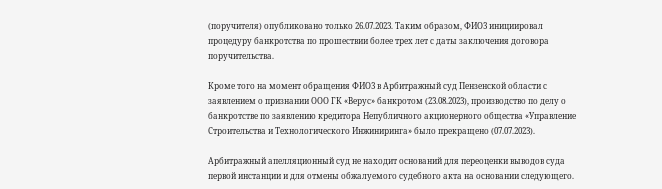(поручителя) опубликовано только 26.07.2023. Таким образом, ФИО3 инициировал процедуру банкротства по прошествии более трех лет с даты заключения договора поручительства.

Кроме того на момент обращения ФИО3 в Арбитражный суд Пензенской области с заявлением о признании ООО ГК «Верус» банкротом (23.08.2023), производство по делу о банкротстве по заявлению кредитора Непубличного акционерного общества «Управление Строительства и Технологического Инжиниринга» было прекращено (07.07.2023).

Арбитражный апелляционный суд не находит оснований для переоценки выводов суда первой инстанции и для отмены обжалуемого судебного акта на основании следующего.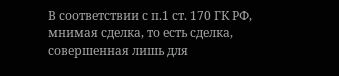В соответствии с п.1 ст. 170 ГК РФ, мнимая сделка, то есть сделка, совершенная лишь для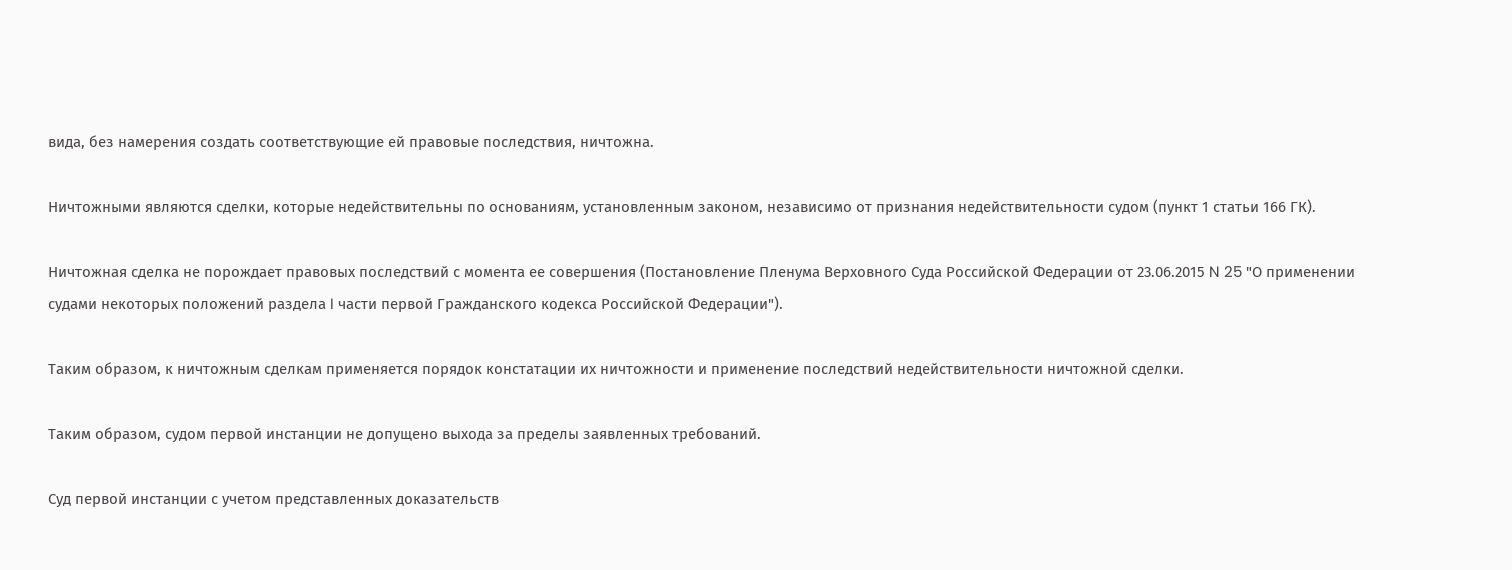вида, без намерения создать соответствующие ей правовые последствия, ничтожна.

Ничтожными являются сделки, которые недействительны по основаниям, установленным законом, независимо от признания недействительности судом (пункт 1 статьи 166 ГК).

Ничтожная сделка не порождает правовых последствий с момента ее совершения (Постановление Пленума Верховного Суда Российской Федерации от 23.06.2015 N 25 "О применении судами некоторых положений раздела I части первой Гражданского кодекса Российской Федерации").

Таким образом, к ничтожным сделкам применяется порядок констатации их ничтожности и применение последствий недействительности ничтожной сделки.

Таким образом, судом первой инстанции не допущено выхода за пределы заявленных требований.

Суд первой инстанции с учетом представленных доказательств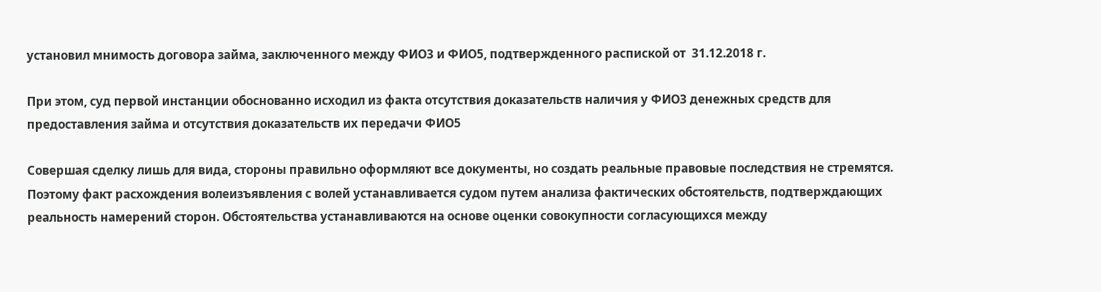установил мнимость договора займа, заключенного между ФИО3 и ФИО5, подтвержденного распиской от  31.12.2018 г.

При этом, суд первой инстанции обоснованно исходил из факта отсутствия доказательств наличия у ФИО3 денежных средств для предоставления займа и отсутствия доказательств их передачи ФИО5

Совершая сделку лишь для вида, стороны правильно оформляют все документы, но создать реальные правовые последствия не стремятся. Поэтому факт расхождения волеизъявления с волей устанавливается судом путем анализа фактических обстоятельств, подтверждающих реальность намерений сторон. Обстоятельства устанавливаются на основе оценки совокупности согласующихся между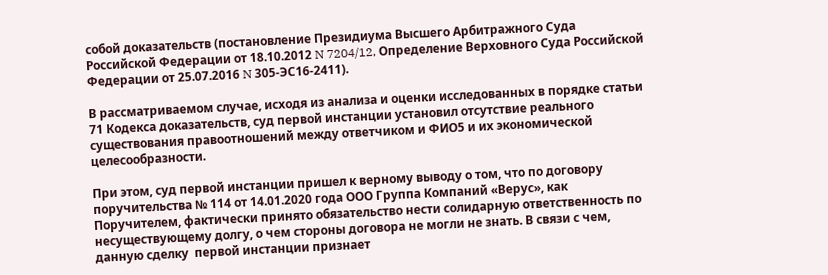собой доказательств (постановление Президиума Высшего Арбитражного Суда Российской Федерации от 18.10.2012 N 7204/12, Определение Верховного Суда Российской Федерации от 25.07.2016 N 305-ЭС16-2411).

В рассматриваемом случае, исходя из анализа и оценки исследованных в порядке статьи 71 Кодекса доказательств, суд первой инстанции установил отсутствие реального существования правоотношений между ответчиком и ФИО5 и их экономической целесообразности.

При этом, суд первой инстанции пришел к верному выводу о том, что по договору  поручительства № 114 от 14.01.2020 года ООО Группа Компаний «Верус», как Поручителем, фактически принято обязательство нести солидарную ответственность по несуществующему долгу, о чем стороны договора не могли не знать. В связи с чем,  данную сделку  первой инстанции признает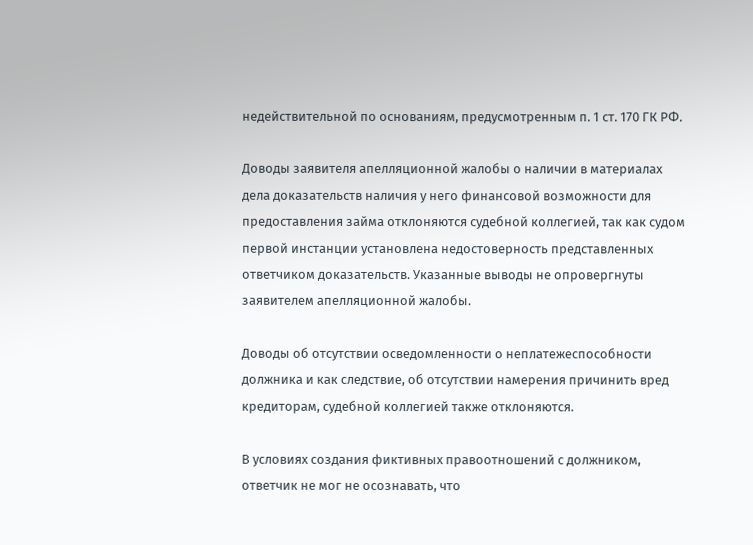недействительной по основаниям, предусмотренным п. 1 ст. 170 ГК РФ.

Доводы заявителя апелляционной жалобы о наличии в материалах дела доказательств наличия у него финансовой возможности для предоставления займа отклоняются судебной коллегией, так как судом первой инстанции установлена недостоверность представленных ответчиком доказательств. Указанные выводы не опровергнуты заявителем апелляционной жалобы.

Доводы об отсутствии осведомленности о неплатежеспособности должника и как следствие, об отсутствии намерения причинить вред кредиторам, судебной коллегией также отклоняются.

В условиях создания фиктивных правоотношений с должником, ответчик не мог не осознавать, что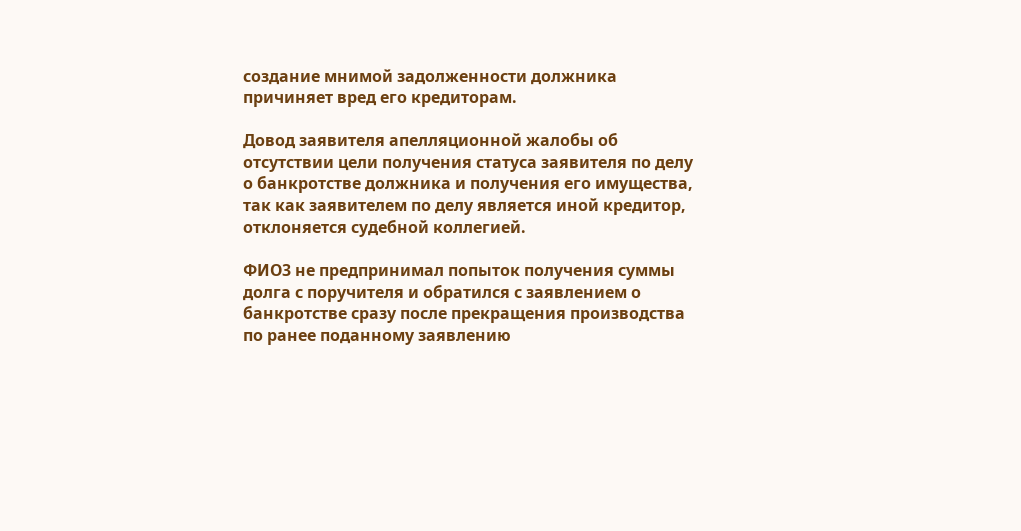создание мнимой задолженности должника причиняет вред его кредиторам.

Довод заявителя апелляционной жалобы об отсутствии цели получения статуса заявителя по делу о банкротстве должника и получения его имущества, так как заявителем по делу является иной кредитор, отклоняется судебной коллегией.

ФИО3 не предпринимал попыток получения суммы долга с поручителя и обратился с заявлением о банкротстве сразу после прекращения производства по ранее поданному заявлению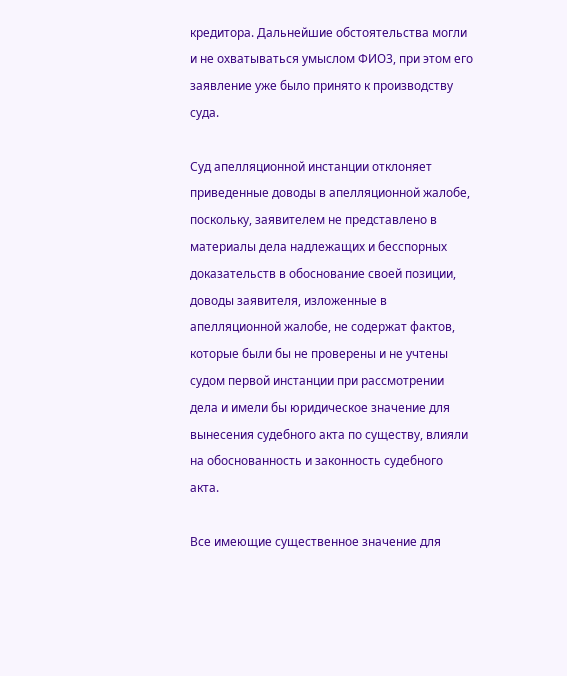кредитора. Дальнейшие обстоятельства могли и не охватываться умыслом ФИО3, при этом его заявление уже было принято к производству суда.

Суд апелляционной инстанции отклоняет приведенные доводы в апелляционной жалобе, поскольку, заявителем не представлено в материалы дела надлежащих и бесспорных доказательств в обоснование своей позиции, доводы заявителя, изложенные в апелляционной жалобе, не содержат фактов, которые были бы не проверены и не учтены судом первой инстанции при рассмотрении дела и имели бы юридическое значение для вынесения судебного акта по существу, влияли на обоснованность и законность судебного акта.

Все имеющие существенное значение для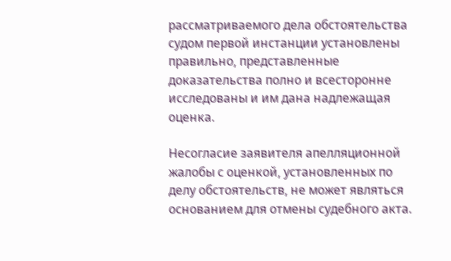рассматриваемого дела обстоятельства судом первой инстанции установлены правильно, представленные доказательства полно и всесторонне исследованы и им дана надлежащая оценка.

Несогласие заявителя апелляционной жалобы с оценкой, установленных по делу обстоятельств, не может являться основанием для отмены судебного акта.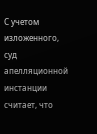С учетом изложенного, суд апелляционной инстанции считает, что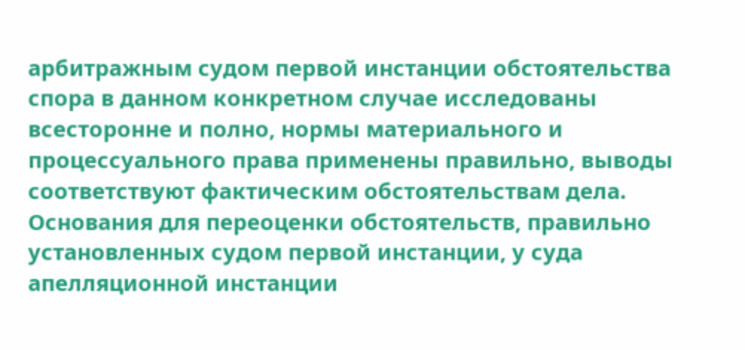арбитражным судом первой инстанции обстоятельства спора в данном конкретном случае исследованы всесторонне и полно, нормы материального и процессуального права применены правильно, выводы соответствуют фактическим обстоятельствам дела. Основания для переоценки обстоятельств, правильно установленных судом первой инстанции, у суда апелляционной инстанции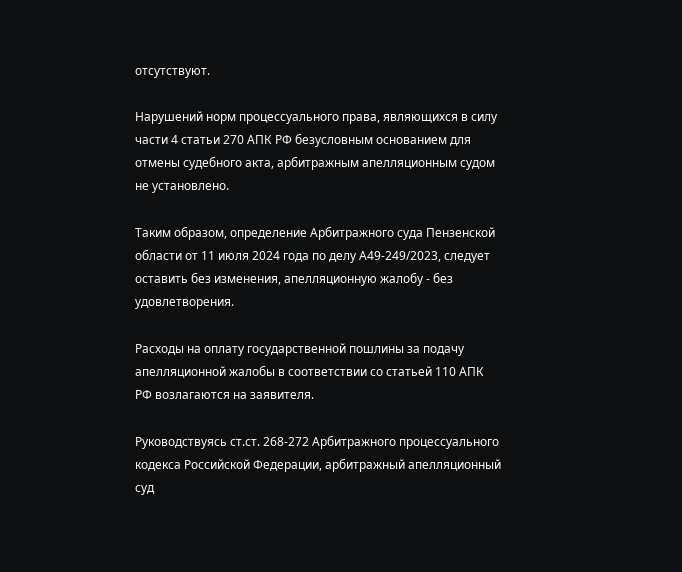отсутствуют.

Нарушений норм процессуального права, являющихся в силу части 4 статьи 270 АПК РФ безусловным основанием для отмены судебного акта, арбитражным апелляционным судом не установлено.

Таким образом, определение Арбитражного суда Пензенской области от 11 июля 2024 года по делу А49-249/2023, следует оставить без изменения, апелляционную жалобу - без удовлетворения.

Расходы на оплату государственной пошлины за подачу апелляционной жалобы в соответствии со статьей 110 АПК РФ возлагаются на заявителя.

Руководствуясь ст.ст. 268-272 Арбитражного процессуального кодекса Российской Федерации, арбитражный апелляционный суд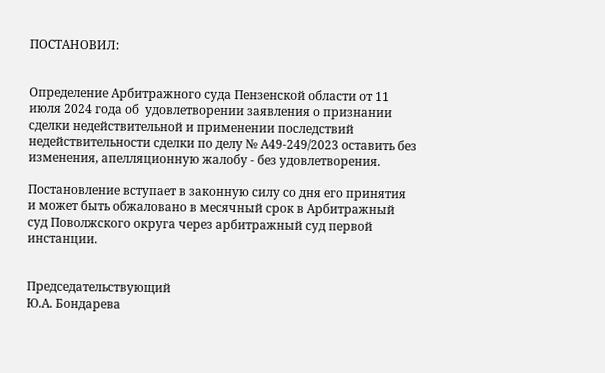ПОСТАНОВИЛ:


Определение Арбитражного суда Пензенской области от 11 июля 2024 года об  удовлетворении заявления о признании сделки недействительной и применении последствий недействительности сделки по делу № А49-249/2023 оставить без изменения, апелляционную жалобу - без удовлетворения.

Постановление вступает в законную силу со дня его принятия и может быть обжаловано в месячный срок в Арбитражный суд Поволжского округа через арбитражный суд первой инстанции.


Председательствующий                                                                            Ю.А. Бондарева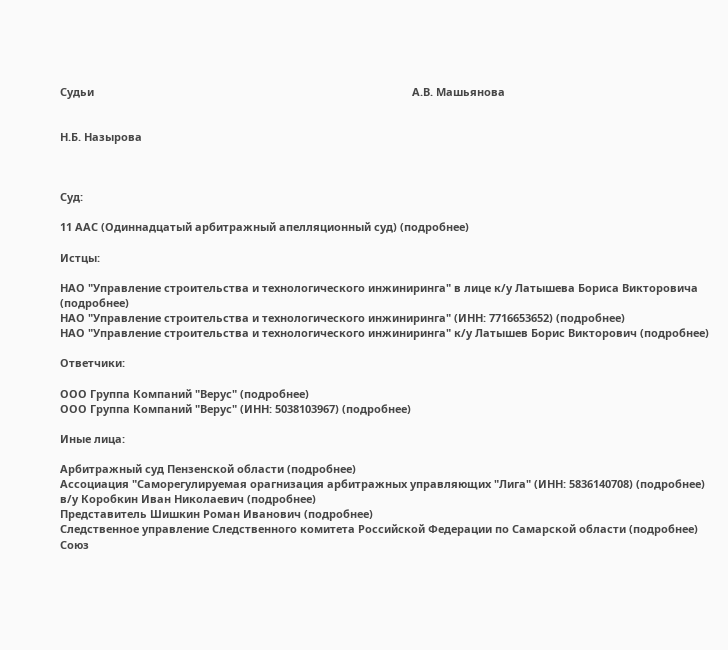Судьи                                                                                                          А.В. Машьянова


Н.Б. Назырова



Суд:

11 ААС (Одиннадцатый арбитражный апелляционный суд) (подробнее)

Истцы:

НАО "Управление строительства и технологического инжиниринга" в лице к/у Латышева Бориса Викторовича (подробнее)
НАО "Управление строительства и технологического инжиниринга" (ИНН: 7716653652) (подробнее)
НАО "Управление строительства и технологического инжиниринга" к/у Латышев Борис Викторович (подробнее)

Ответчики:

ООО Группа Компаний "Верус" (подробнее)
ООО Группа Компаний "Верус" (ИНН: 5038103967) (подробнее)

Иные лица:

Арбитражный суд Пензенской области (подробнее)
Ассоциация "Саморегулируемая орагнизация арбитражных управляющих "Лига" (ИНН: 5836140708) (подробнее)
в/у Коробкин Иван Николаевич (подробнее)
Представитель Шишкин Роман Иванович (подробнее)
Следственное управление Следственного комитета Российской Федерации по Самарской области (подробнее)
Союз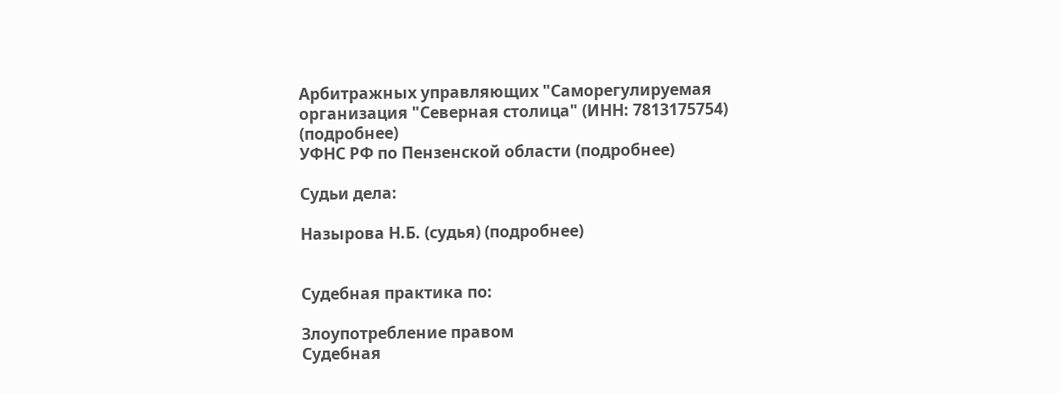Арбитражных управляющих "Саморегулируемая организация "Северная столица" (ИНН: 7813175754) (подробнее)
УФНС РФ по Пензенской области (подробнее)

Судьи дела:

Назырова Н.Б. (судья) (подробнее)


Судебная практика по:

Злоупотребление правом
Судебная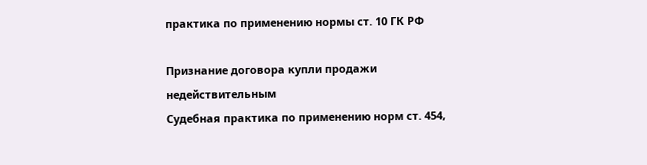практика по применению нормы ст. 10 ГК РФ

Признание договора купли продажи недействительным
Судебная практика по применению норм ст. 454,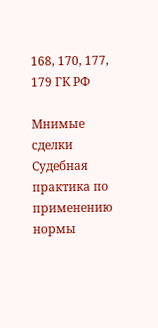168, 170, 177, 179 ГК РФ

Мнимые сделки
Судебная практика по применению нормы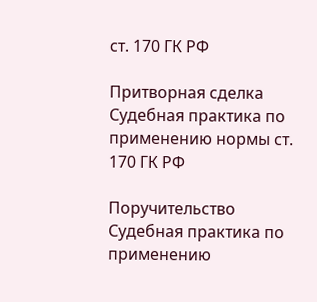ст. 170 ГК РФ

Притворная сделка
Судебная практика по применению нормы ст. 170 ГК РФ

Поручительство
Судебная практика по применению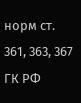норм ст. 361, 363, 367 ГК РФ